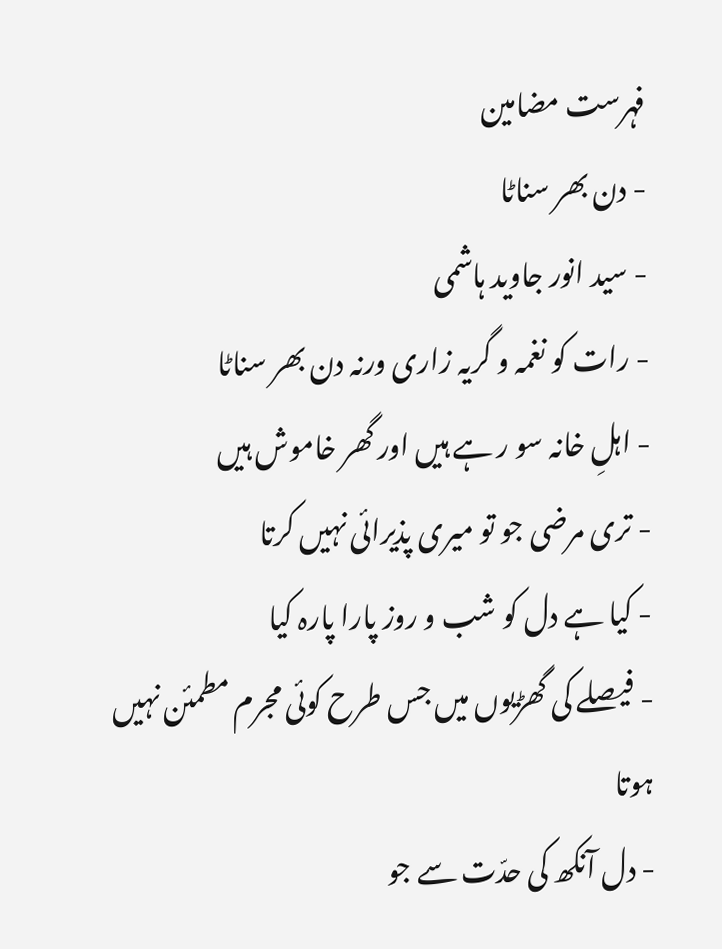فہرست مضامین
- دن بھر سناٹا
- سید انور جاوید ہاشمی
- رات کو نغمہ و گریہ زاری ورنہ دن بھر سناٹا
- اہلِ خانہ سو ر ہے ہیں اور گھر خاموش ہیں
- تری مرضی جو تو میری پذیرائی نہیں کرتا
- کیا ہے دل کو شب و روز پارا پارہ کیا
- فیصلے کی گھڑیوں میں جس طرح کوئی مجرم مطمئن نہیں ہوتا
- دل آنکھ کی حدّت سے جو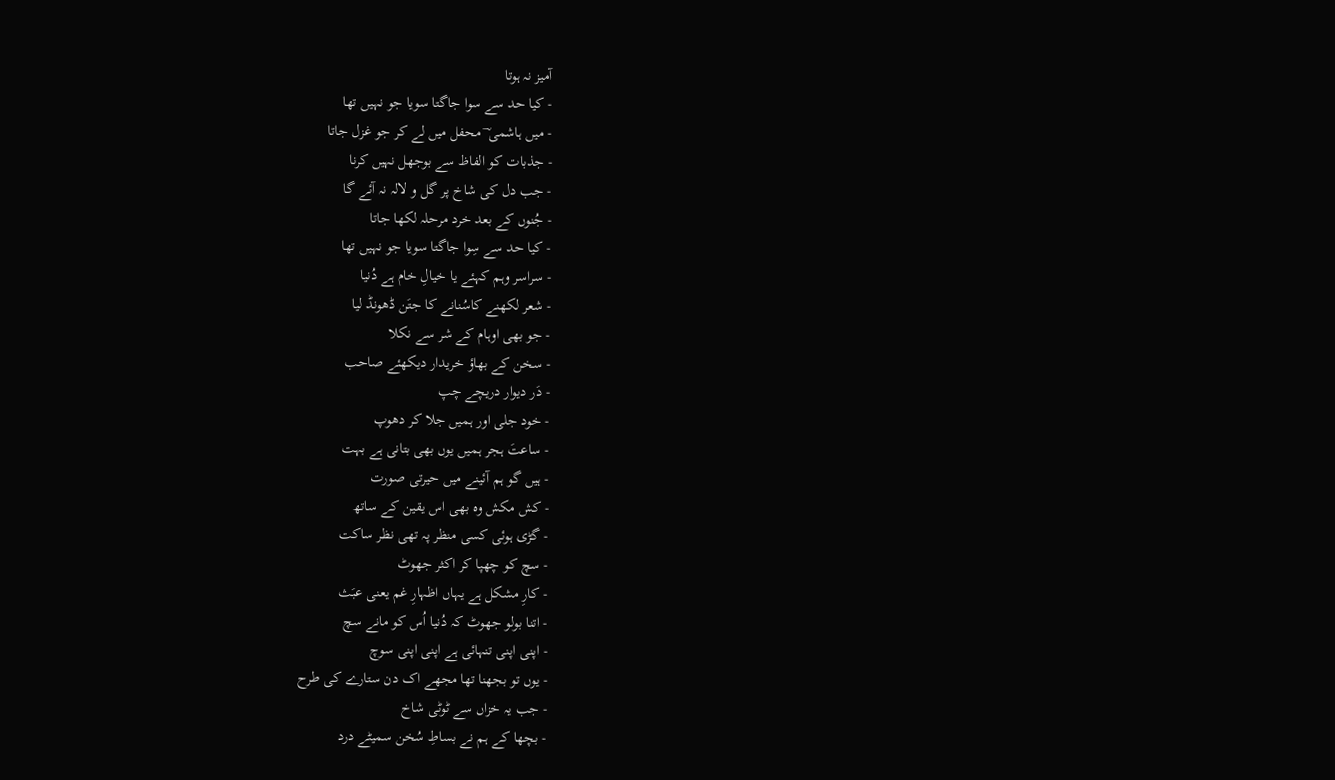آمیز نہ ہوتا
- کیا حد سے سوا جاگتا سویا جو نہیں تھا
- میں ہاشمی ؔ محفل میں لے کر جو غزل جاتا
- جذبات کو الفاظ سے بوجھل نہیں کرنا
- جب دل کی شاخ پر گل و لالہ نہ آئے گا
- جُنوں کے بعد خرد مرحلہ لکھا جاتا
- کیا حد سے سِوا جاگتا سویا جو نہیں تھا
- سراسر وہم کہئے یا خیالِ خام ہے دُنیا
- شعر لکھنے کاسُنانے کا جتَن ڈھونڈ لیا
- جو بھی اوہام کے شر سے نکلا
- سخن کے بھاؤ خریدار دیکھئے صاحب
- دَر دیوار دریچے چپ
- خود جلی اور ہمیں جلا کر دھوپ
- ساعتَ ہجر ہمیں یوں بھی بتانی ہے بہت
- ہیں گو ہم آئینے میں حیرتی صورت
- کش مکش وہ بھی اس یقین کے ساتھ
- گڑی ہوئی کسی منظر پہ تھی نظر ساکت
- سچ کو چھپا کر اکثر جھوٹ
- کارِ مشکل ہے یہاں اظہارِ غم یعنی عبَث
- اتنا بولو جھوٹ کہ دُنیا اُس کو مانے سچ
- اپنی اپنی تنہائی ہے اپنی اپنی سوچ
- یوں تو بجھنا تھا مجھے اک دن ستارے کی طرح
- جب یہ خزاں سے ٹوٹی شاخ
- بچھا کے ہم نے بساطِ سُخن سمیٹے درد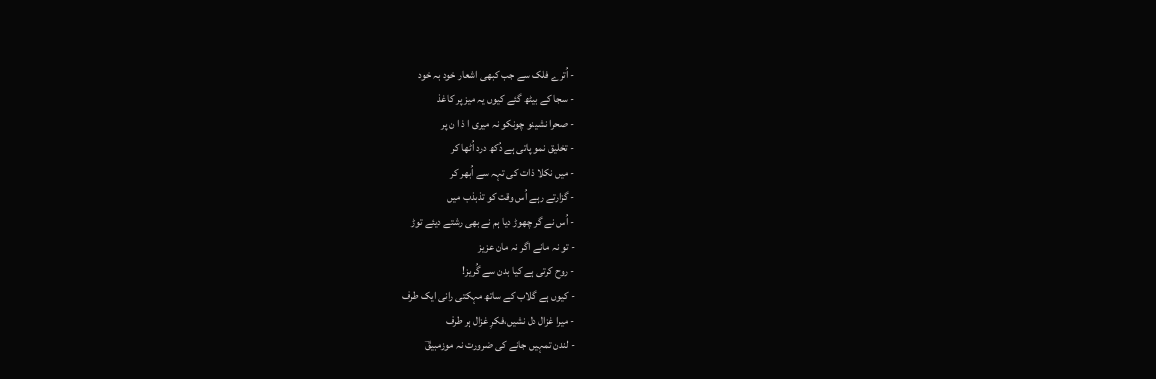- اُترے فلک سے جب کبھی اشعار خود بہ خود
- سجا کے بیٹھ گئے کیوں یہ میز پر کاغذ
- صحرا نشینو چونکو نہ میری ا ذ ا ن پر
- تخلیق نمو پاتی ہے دُکھ درد اُٹھا کر
- میں نکلا ذات کی تہہ سے اُبھر کر
- گزارتے رہے اُس وقت کو تذبذب میں
- اُس نے گر چھوڑ دیا ہم نے بھی رشتے دیئے توڑ
- تو نہ مانے اگر نہ مان عزیز
- روح کرتی ہے کیا بدن سے گُریز!
- کیوں ہے گلاب کے ساتھ مہکتی رانی ایک طرف
- میرا غزال دل نشیں،فکرِ غزال ہر طرف
- لندن تمہیں جانے کی ضرورت نہ موزمبیقؔ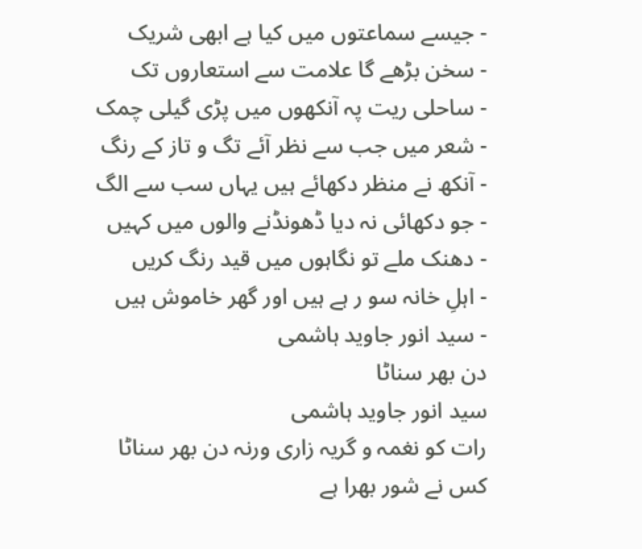- جیسے سماعتوں میں کیا ہے ابھی شریک
- سخن بڑھے گا علامت سے استعاروں تک
- ساحلی ریت پہ آنکھوں میں پڑی گیلی چمک
- شعر میں جب سے نظر آئے تگ و تاز کے رنگ
- آنکھ نے منظر دکھائے ہیں یہاں سب سے الگ
- جو دکھائی نہ دیا ڈھونڈنے والوں میں کہیں
- دھنک ملے تو نگاہوں میں قید رنگ کریں
- اہلِ خانہ سو ر ہے ہیں اور گھر خاموش ہیں
- سید انور جاوید ہاشمی
دن بھر سناٹا
سید انور جاوید ہاشمی
رات کو نغمہ و گریہ زاری ورنہ دن بھر سناٹا
کس نے شور بھرا ہے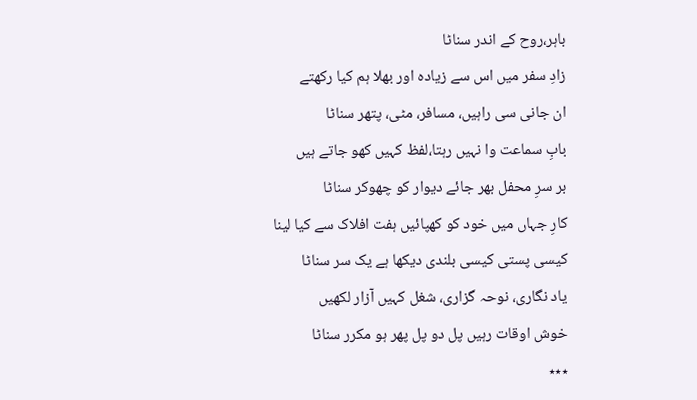باہر،روح کے اندر سناٹا
زادِ سفر میں اس سے زیادہ اور بھلا ہم کیا رکھتے
ان جانی سی راہیں، مسافر، مٹی، پتھر سناٹا
بابِ سماعت وا نہیں رہتا،لفظ کہیں کھو جاتے ہیں
بر سرِ محفل بھر جائے دیوار کو چھوکر سناٹا
کارِ جہاں میں خود کو کھپائیں ہفت افلاک سے کیا لینا
کیسی پستی کیسی بلندی دیکھا ہے یک سر سناٹا
یاد نگاری، نوحہ گزاری، شغل کہیں آزار لکھیں
خوش اوقات رہیں پل دو پل پھر ہو مکرر سناٹا
٭٭٭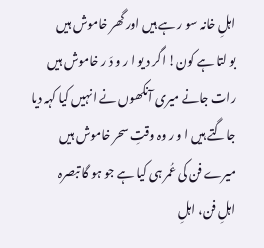اہلِ خانہ سو ر ہے ہیں اور گھر خاموش ہیں
بو لتا ہے کون! اگر د یو ا ر و دَ ر خاموش ہیں
رات جانے میری آنکھوں نے انہیں کیا کہہ دیا
جاگتے ہیں ا و ر وہ وقتِ سحر خاموش ہیں
میرے فن کی عُمر ہی کیا ہے جو ہو گا تبصرہ
اہلِ فن، اہلِ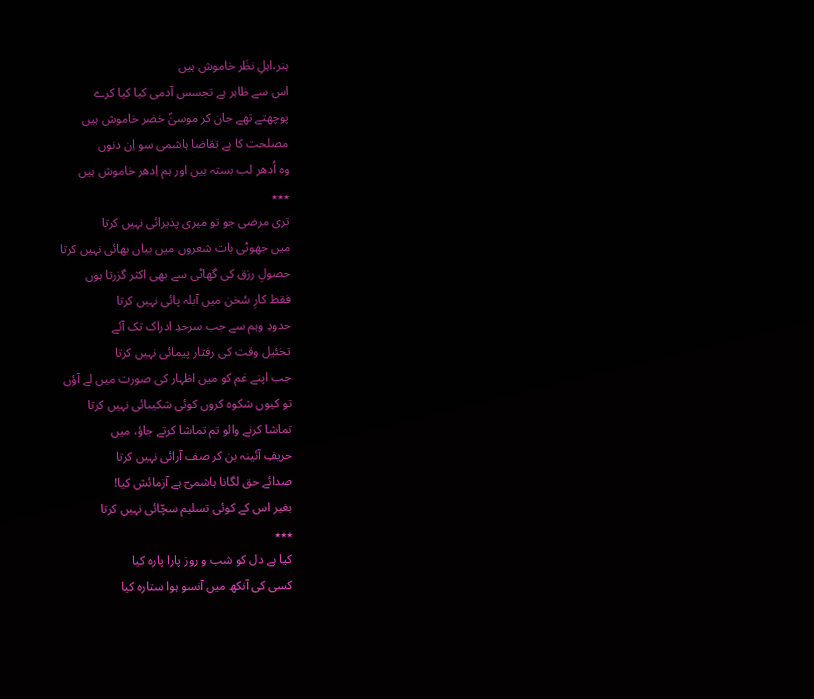ہنر،اہلِ نظَر خاموش ہیں
اس سے ظاہر ہے تجسس آدمی کیا کیا کرے
پوچھتے تھے جان کر موسیٰؑ خضر خاموش ہیں
مصلحت کا ہے تقاضا ہاشمی سو اِن دنوں
وہ اُدھر لب بستہ ہیں اور ہم اِدھر خاموش ہیں
٭٭٭
تری مرضی جو تو میری پذیرائی نہیں کرتا
میں جھوٹی بات شعروں میں بیاں بھائی نہیں کرتا
حصولِ رزق کی گھاٹی سے بھی اکثر گزرتا ہوں
فقط کارِ سُخن میں آبلہ پائی نہیں کرتا
حدودِ وہم سے جب سرحدِ ادراک تک آئے
تخئیل وقت کی رفتار پیمائی نہیں کرتا
جب اپنے غم کو میں اظہار کی صورت میں لے آؤں
تو کیوں شکوہ کروں کوئی شکیبائی نہیں کرتا
تماشا کرنے والو تم تماشا کرتے جاؤ، میں
حریفِ آئینہ بن کر صف آرائی نہیں کرتا
صدائے حق لگانا ہاشمیؔ ہے آزمائش کیا!
بغیر اس کے کوئی تسلیم سچّائی نہیں کرتا
٭٭٭
کیا ہے دل کو شب و روز پارا پارہ کیا
کسی کی آنکھ میں آنسو ہوا ستارہ کیا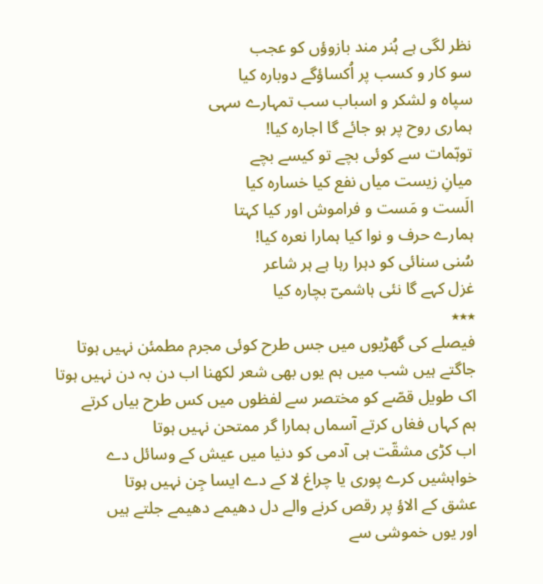نظر لگی ہے ہُنر مند بازوؤں کو عجب
سو کار و کسب پر اُکساؤگے دوبارہ کیا
سپاہ و لشکر و اسباب سب تمہارے سہی
ہماری روح پر ہو جائے گا اجارہ کیا!
توہّمات سے کوئی بچے تو کیسے بچے
میانِ زیست میاں نفع کیا خسارہ کیا
الَست و مَست و فراموش اور کیا کہتا
ہمارے حرف و نوا کیا ہمارا نعرہ کیا!
سُنی سنائی کو دہرا رہا ہے ہر شاعر
غزل کہے گا نئی ہاشمیؔ بچارہ کیا
٭٭٭
فیصلے کی گھڑیوں میں جس طرح کوئی مجرم مطمئن نہیں ہوتا
جاگتے ہیں شب میں ہم یوں بھی شعر لکھنا اب دن بہ دن نہیں ہوتا
اک طویل قصّے کو مختصر سے لفظوں میں کس طرح بیاں کرتے
ہم کہاں فغاں کرتے آسماں ہمارا گر ممتحن نہیں ہوتا
اب کڑی مشقّت ہی آدمی کو دنیا میں عیش کے وسائل دے
خواہشیں کرے پوری یا چراغ لا کے دے ایسا جِن نہیں ہوتا
عشق کے الاؤ پر رقص کرنے والے دل دھیمے دھیمے جلتے ہیں
اور یوں خموشی سے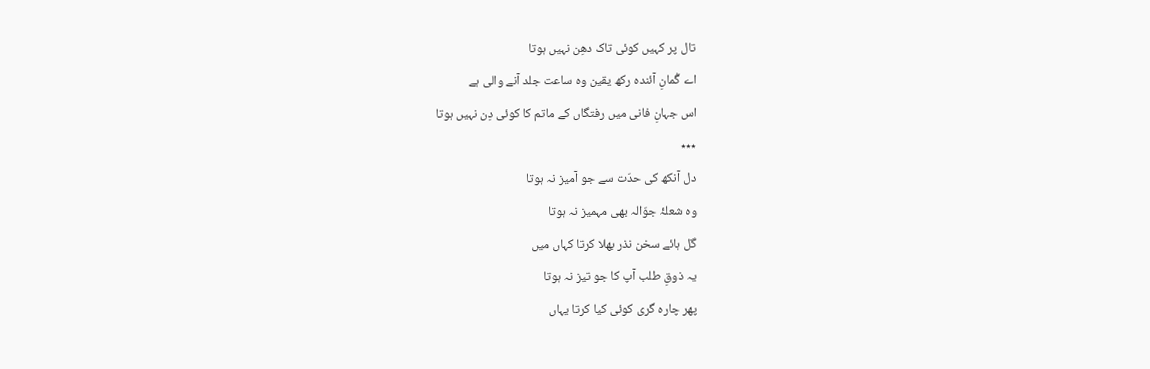تال پر کہیں کوئی تاک دھِن نہیں ہوتا
اے گُمانِ آئندہ رکھ یقین وہ ساعت جلد آنے والی ہے
اس جہانِ فانی میں رفتگاں کے ماتم کا کوئی دِن نہیں ہوتا
٭٭٭
دل آنکھ کی حدّت سے جو آمیز نہ ہوتا
وہ شعلۂ جوّالہ بھی مہمیز نہ ہوتا
گل ہائے سخن نذر بھلا کرتا کہاں میں
یہ ذوقِ طلب آپ کا جو تیز نہ ہوتا
پھر چارہ گری کوئی کیا کرتا یہاں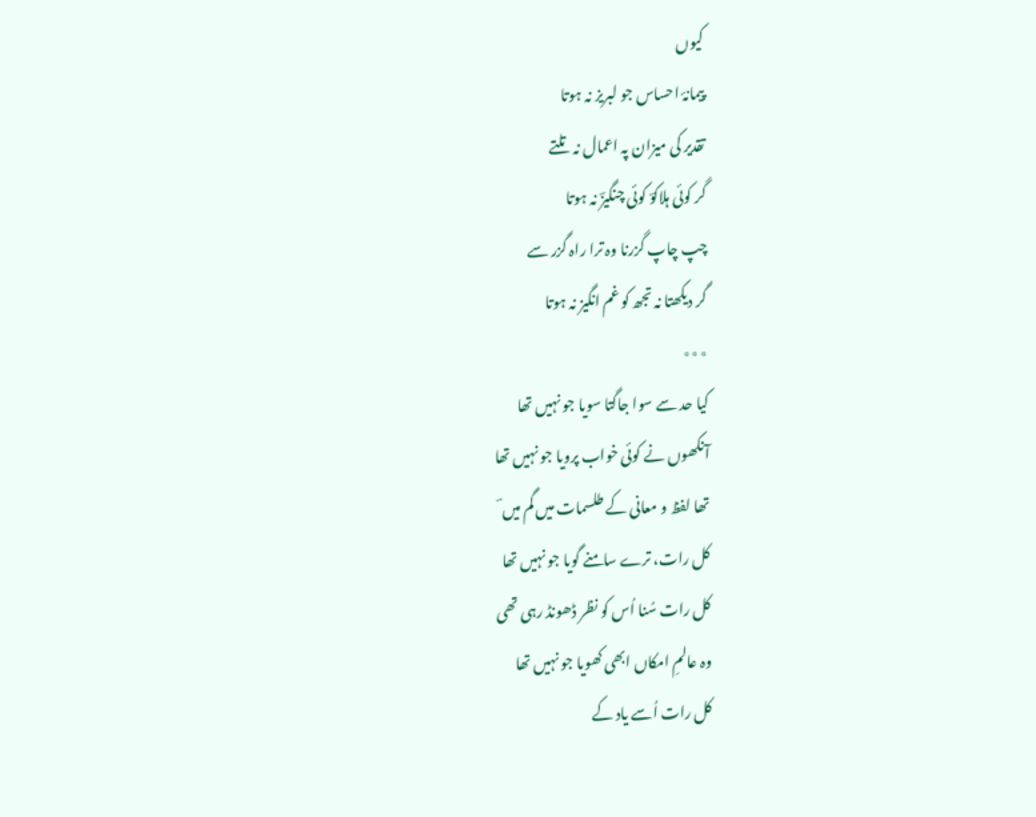کیوں
پیمانۂ احساس جو لبریز نہ ہوتا
تقدیر کی میزان پہ اعمال نہ تلتے
گر کوئی ہلاکوؔ کوئی چنگیزؔ نہ ہوتا
چپ چاپ گزرنا وہ ترا راہ گزر سے
گر دیکھتا نہ تجھ کو غم انگیز نہ ہوتا
٭٭٭
کیا حد سے سوا جاگتا سویا جو نہیں تھا
آنکھوں نے کوئی خواب پرویا جو نہیں تھا
تھا لفظ و معانی کے طلسمات میں گم میں ؔ
کل رات، ترے سامنے گویا جو نہیں تھا
کل رات سُنا اُس کو نظر ڈھونڈ رہی تھی
وہ عالمِ امکاں ابھی کھویا جو نہیں تھا
کل رات اُسے یاد کے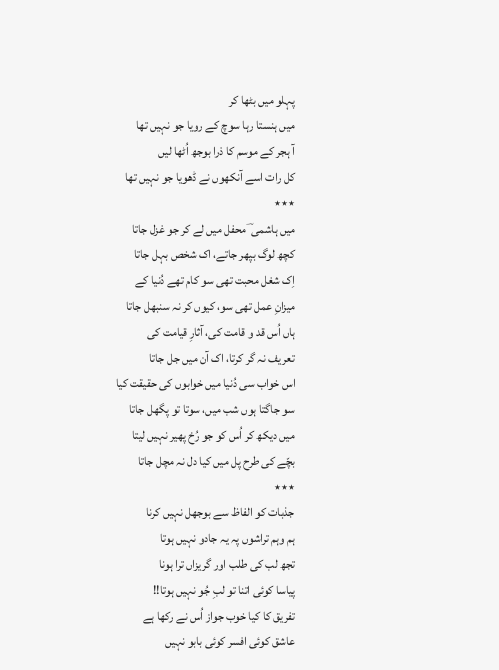پہلو میں بٹھا کر
میں ہنستا رہا سوچ کے رویا جو نہیں تھا
آ ہجر کے موسم کا ذرا بوجھ اُٹھا لیں
کل رات اسے آنکھوں نے ڈھویا جو نہیں تھا
٭٭٭
میں ہاشمی ؔ محفل میں لے کر جو غزل جاتا
کچھ لوگ بپھر جاتے، اک شخص بہل جاتا
اِک شغل محبت تھی سو کام تھے دُنیا کے
میزانِ عمل تھی سو، کیوں کر نہ سنبھل جاتا
ہاں اُس قد و قامت کی، آثارِ قیامت کی
تعریف نہ گر کرتا، اک آن میں جل جاتا
اس خواب سی دُنیا میں خوابوں کی حقیقت کیا
سو جاگتا ہوں شب میں، سوتا تو پگھل جاتا
میں دیکھ کر اُس کو جو رُخ پھیر نہیں لیتا
بچّے کی طرح پل میں کیا دل نہ مچل جاتا
٭٭٭
جذبات کو الفاظ سے بوجھل نہیں کرنا
ہم وہم تراشوں پہ یہ جادو نہیں ہوتا
تجھ لب کی طلب اور گریزاں ترا ہونا
پیاسا کوئی اتنا تو لبِ جُو نہیں ہوتا!!
تفریق کا کیا خوب جواز اُس نے رکھا ہے
عاشق کوئی افسر کوئی بابو نہیں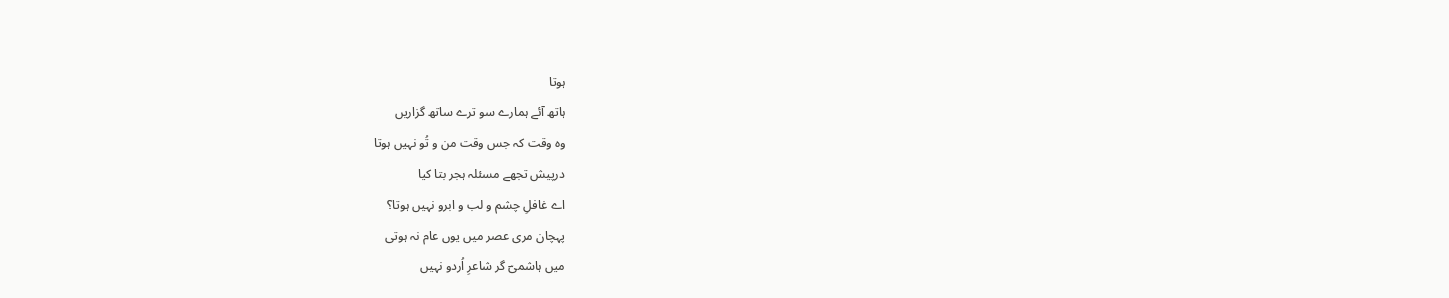ہوتا
ہاتھ آئے ہمارے سو ترے ساتھ گزاریں
وہ وقت کہ جس وقت من و تُو نہیں ہوتا
درپیش تجھے مسئلہ ہجر بتا کیا
اے غافلِ چشم و لب و ابرو نہیں ہوتا؟
پہچان مری عصر میں یوں عام نہ ہوتی
میں ہاشمیؔ گر شاعرِ اُردو نہیں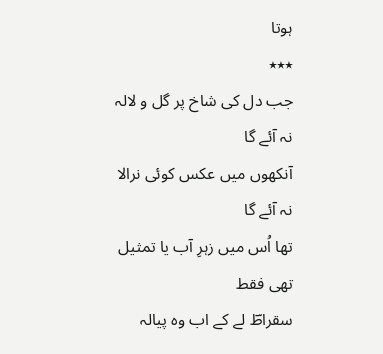ہوتا
٭٭٭
جب دل کی شاخ پر گل و لالہ نہ آئے گا
آنکھوں میں عکس کوئی نرالا نہ آئے گا
تھا اُس میں زہرِ آب یا تمثیل تھی فقط
سقراطؔ لے کے اب وہ پیالہ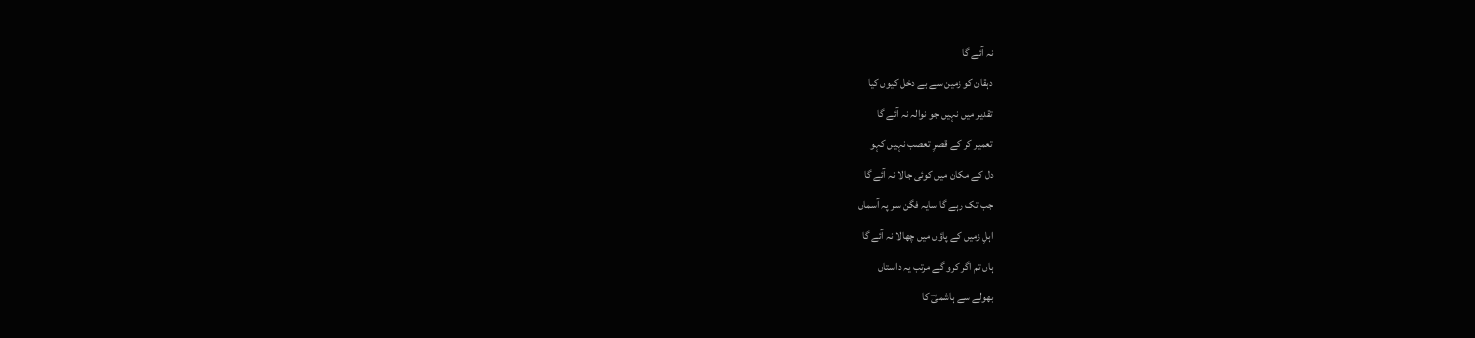نہ آئے گا
دہقان کو زمین سے بے دخل کیوں کیا
تقدیر میں نہیں جو نوالہ نہ آئے گا
تعمیر کر کے قصرِ تعصب نہیں کہو
دل کے مکان میں کوئی جالا نہ آئے گا
جب تک رہے گا سایہ فگن سر پہ آسماں
اہلِ زمیں کے پاؤں میں چھالا نہ آئے گا
ہاں تم اگر کرو گے مرتب یہ داستاں
بھولے سے ہاشمیؔ کا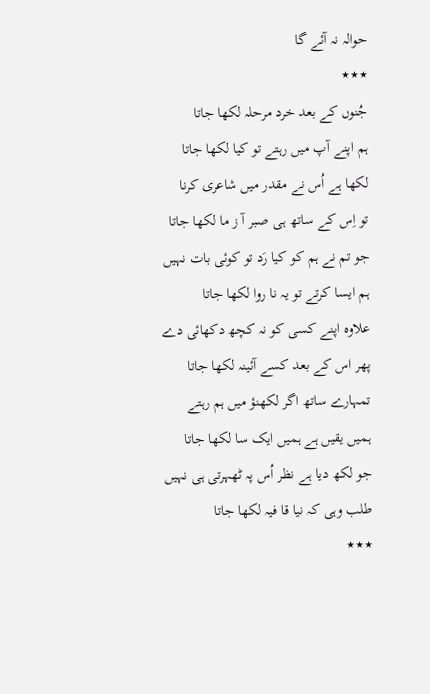حوالہ نہ آئے گا
٭٭٭
جُنوں کے بعد خرد مرحلہ لکھا جاتا
ہم اپنے آپ میں رہتے تو کیا لکھا جاتا
لکھا ہے اُس نے مقدر میں شاعری کرنا
تو اِس کے ساتھ ہی صبر آ ز ما لکھا جاتا
جو تم نے ہم کو کیا رَد تو کوئی بات نہیں
ہم ایسا کرتے تو یہ نا روا لکھا جاتا
علاوہ اپنے کسی کو نہ کچھ دکھائی دے
پھر اس کے بعد کسے آئینہ لکھا جاتا
تمہارے ساتھ اگر لکھنؤ میں ہم رہتے
ہمیں یقیں ہے ہمیں ایک سا لکھا جاتا
جو لکھ دیا ہے نظر اُس پہ ٹھہرتی ہی نہیں
طلب وہی کہ نیا قا فیہ لکھا جاتا
٭٭٭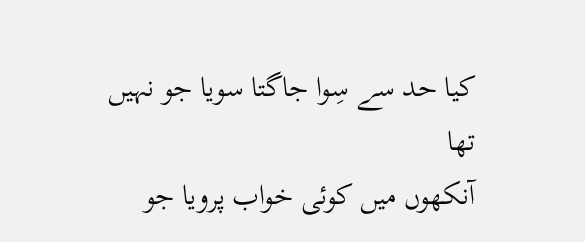کیا حد سے سِوا جاگتا سویا جو نہیں تھا
آنکھوں میں کوئی خواب پرویا جو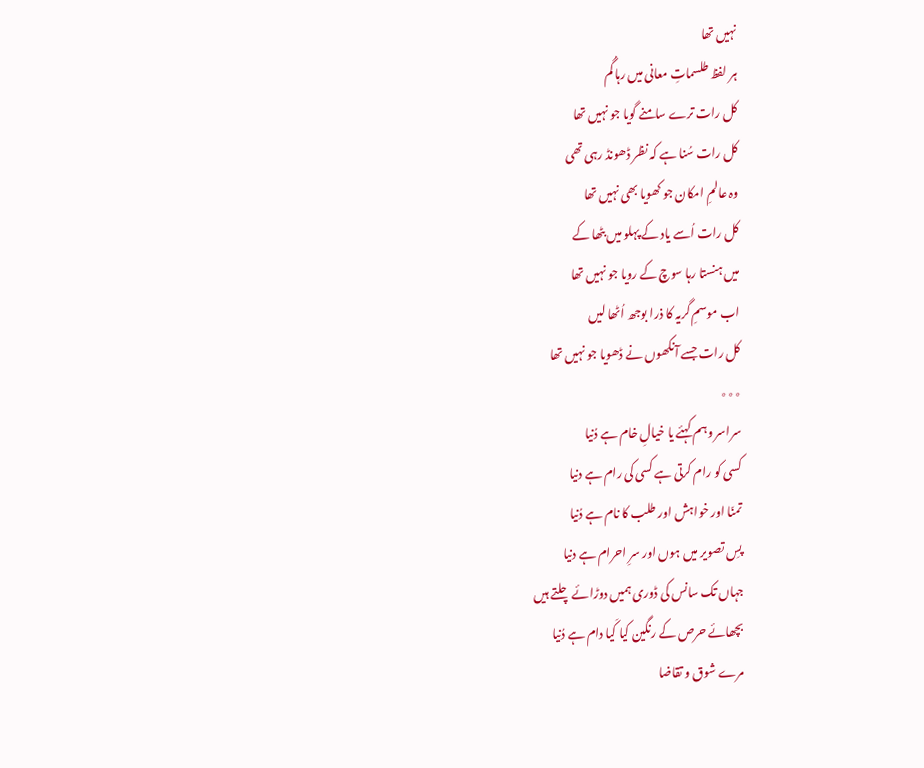نہیں تھا
ہر لفظ طلسماتِ معانی میں رہا گُم
کل رات ترے سامنے گویا جو نہیں تھا
کل رات سُنا ہے کہ نظر ڈھونڈ رہی تھی
وہ عالمِ امکان جو کھویا بھی نہیں تھا
کل رات اُسے یاد کے پہلو میں بٹھا کے
میں ہنستا رہا سوچ کے رویا جو نہیں تھا
اب موسمِ گریہ کا ذرا بوجھ اُٹھا لیں
کل رات جسے آنکھوں نے ڈھویا جو نہیں تھا
٭٭٭
سراسر وہم کہئے یا خیالِ خام ہے دُنیا
کسی کو رام کرتی ہے کسی کی رام ہے دنیا
تمنّا اور خواہش اور طلب کا نام ہے دُنیا
پسِ تصویر میں ہوں اور سرِ احرام ہے دنیا
جہاں تک سانس کی ڈوری ہمیں دوڑائے چلتے ہیں
بچھائے حرص کے رنگین کیا کَیا دام ہے دُنیا
مرے شوق و تقاضا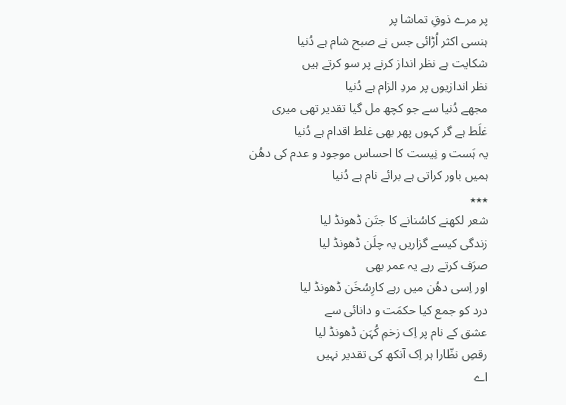پر مرے ذوقِ تماشا پر
ہنسی اکثر اُڑائی جس نے صبح شام ہے دُنیا
شکایت ہے نظر انداز کرنے پر سو کرتے ہیں
نظر اندازیوں پر مردِ الزام ہے دُنیا
مجھے دُنیا سے جو کچھ مل گیا تقدیر تھی میری
غلَط ہے گر کہوں پھر بھی غلط اقدام ہے دُنیا
یہ ہَست و نِیست کا احساس موجود و عدم کی دھُن
ہمیں باور کراتی ہے برائے نام ہے دُنیا
٭٭٭
شعر لکھنے کاسُنانے کا جتَن ڈھونڈ لیا
زندگی کیسے گزاریں یہ چلَن ڈھونڈ لیا
صرَف کرتے رہے یہ عمر بھی
اور اِسی دھُن میں رہے کارِسُخَن ڈھونڈ لیا
درد کو جمع کیا حکمَت و دانائی سے
عشق کے نام پر اِک زخمِ کُہَن ڈھونڈ لیا
رقصِ نظّارا ہر اِک آنکھ کی تقدیر نہیں
اے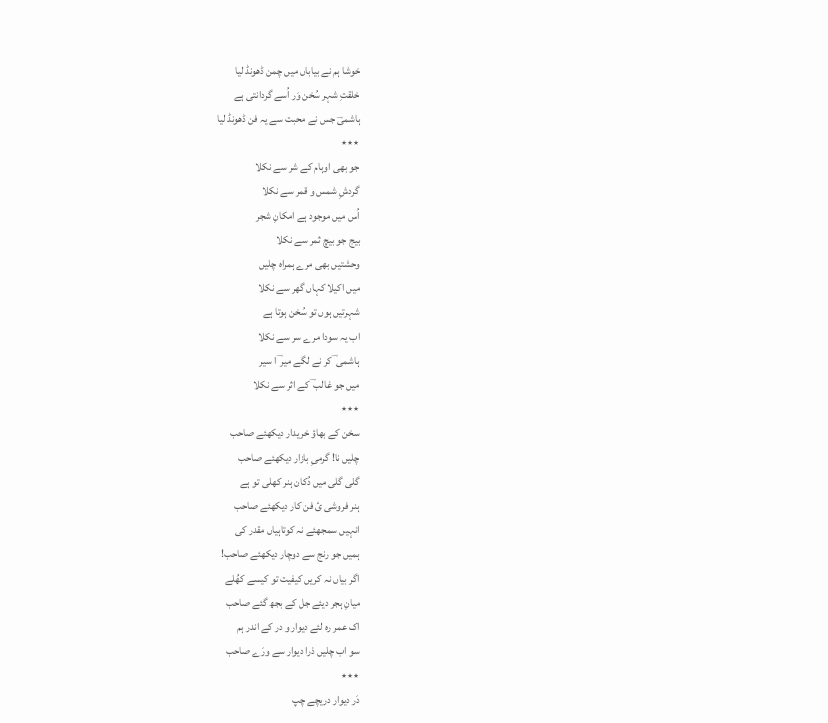خوشا ہم نے بیاباں میں چمن ڈھونڈ لیا
خلقتِ شہر سُخن وَر اُسے گردانتی ہے
ہاشمیؔ جس نے محبت سے یہ فن ڈھونڈ لیا
٭٭٭
جو بھی اوہام کے شر سے نکلا
گردشِ شمس و قمر سے نکلا
اُس میں موجود ہے امکانِ شجر
بیج جو بیچ ثمر سے نکلا
وحشتیں بھی مرے ہمراہ چلیں
میں اکیلا کہاں گھر سے نکلا
شہرتیں ہوں تو سُخن ہوتا ہے
اب یہ سودا مرے سر سے نکلا
ہاشمی ؔ کر نے لگے میر ؔ ا سیر
میں جو غالب ؔ کے اثر سے نکلا
٭٭٭
سخن کے بھاؤ خریدار دیکھئے صاحب
چلیں نا! گرمیِ بازار دیکھئے صاحب
گلی گلی میں دُکان ہنر کھلی تو ہے
ہنر فروشی ئ فن کار دیکھئے صاحب
انہیں سمجھئے نہ کوتاہیاں مقدر کی
ہمیں جو رنج سے دوچار دیکھئے صاحب!
اگر بیاں نہ کریں کیفیت تو کیسے کھُلے
میانِ ہجر دیئے جل کے بجھ گئے صاحب
اک عمر رہ لئے دیوار و در کے اندر ہم
سو اب چلیں ذرا دیوار سے ورَے صاحب
٭٭٭
دَر دیوار دریچے چپ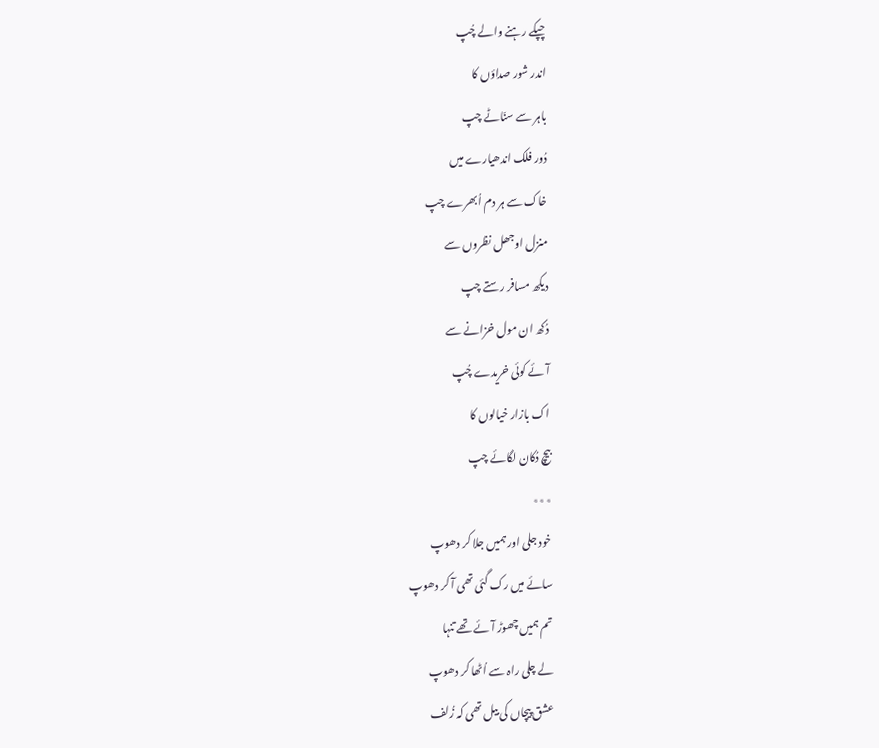چپکے رہنے والے چُپ
اندر شور صداؤں کا
باہر سے سنّاٹے چپ
دُور فلک اندھیارے میں
خاک سے ہر دم اُبھرے چپ
منزل اوجھل نظروں سے
دیکھ مسافر رستے چپ
دُکھ ان مول خزانے سے
آئے کوئی خریدے چُپ
اک بازار خیالوں کا
بیچ دُکان لگائے چپ
٭٭٭
خود جلی اور ہمیں جلا کر دھوپ
سائے میں رک گئی تھی آ کر دھوپ
تم ہمیں چھوڑ آئے تھے تنہا
لے چلی راہ سے اُٹھا کر دھوپ
عشق پیچاں کی بیل تھی کہ زُلف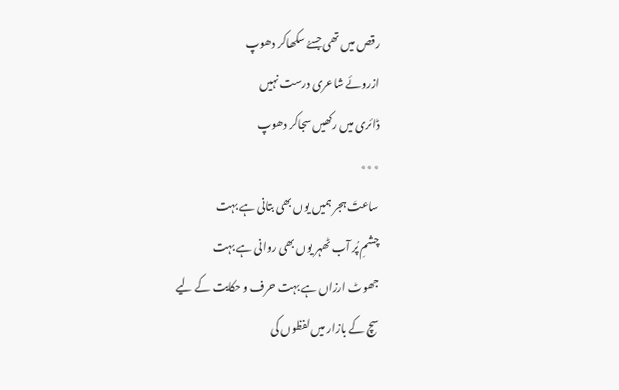رقص میں تھی جسےُ سکھاکر دھوپ
ازروئے شاعری درست نہیں
ڈائری میں رکھیں سجاکر دھوپ
٭٭٭
ساعتَ ہجر ہمیں یوں بھی بتانی ہے بہت
چشمِ پُر آب ٹھہر یوں بھی روانی ہے بہت
جھوٹ ارزاں ہے بہت حرف و حکایت کے لیے
سچ کے بازار میں لفظوں کی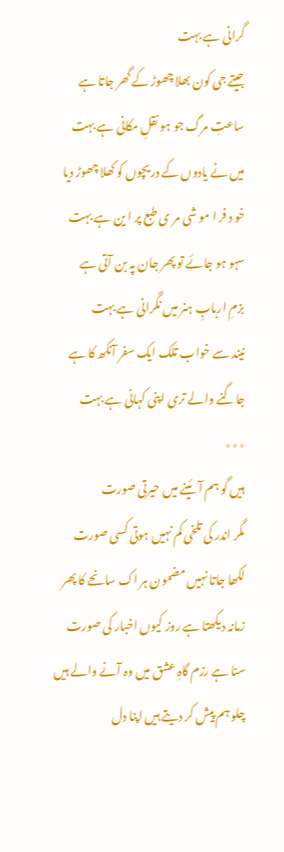گرانی ہے بہت
جیتے جی کون بھلا چھوڑ کے گھر جاتا ہے
ساعتِ مرگ جو ہو نقلِ مکانی ہے بہت
میں نے یادوں کے دریچوں کو کھلا چھوڑ دیا
خو د فر ا مو شی مر ی طبع پر ا ین ہے بہت
سہو ہو جائے تو پھر جان پہ بن آتی ہے
بزمِ اربابِ ہنر میں نگَرانی ہے بہت
نیند سے خواب تلک ایک سفر آنکھ کا ہے
جاگنے والے تری اپنی کہانی ہے بہت
٭٭٭
ہیں گو ہم آئینے میں حیرتی صورت
مگر اندر کی تلخی کم نہیں ہوتی کسی صورت
لکھا جاتا نہیں مضمون ہر اک سانحے کا پھر
زمانہ دیکھتا ہے روز کیوں اخبار کی صورت
سنا ہے رزم گاہِ عشق میں وہ آنے والے ہیں
چلو ہم پیش کر دیتے ہیں اپنا دل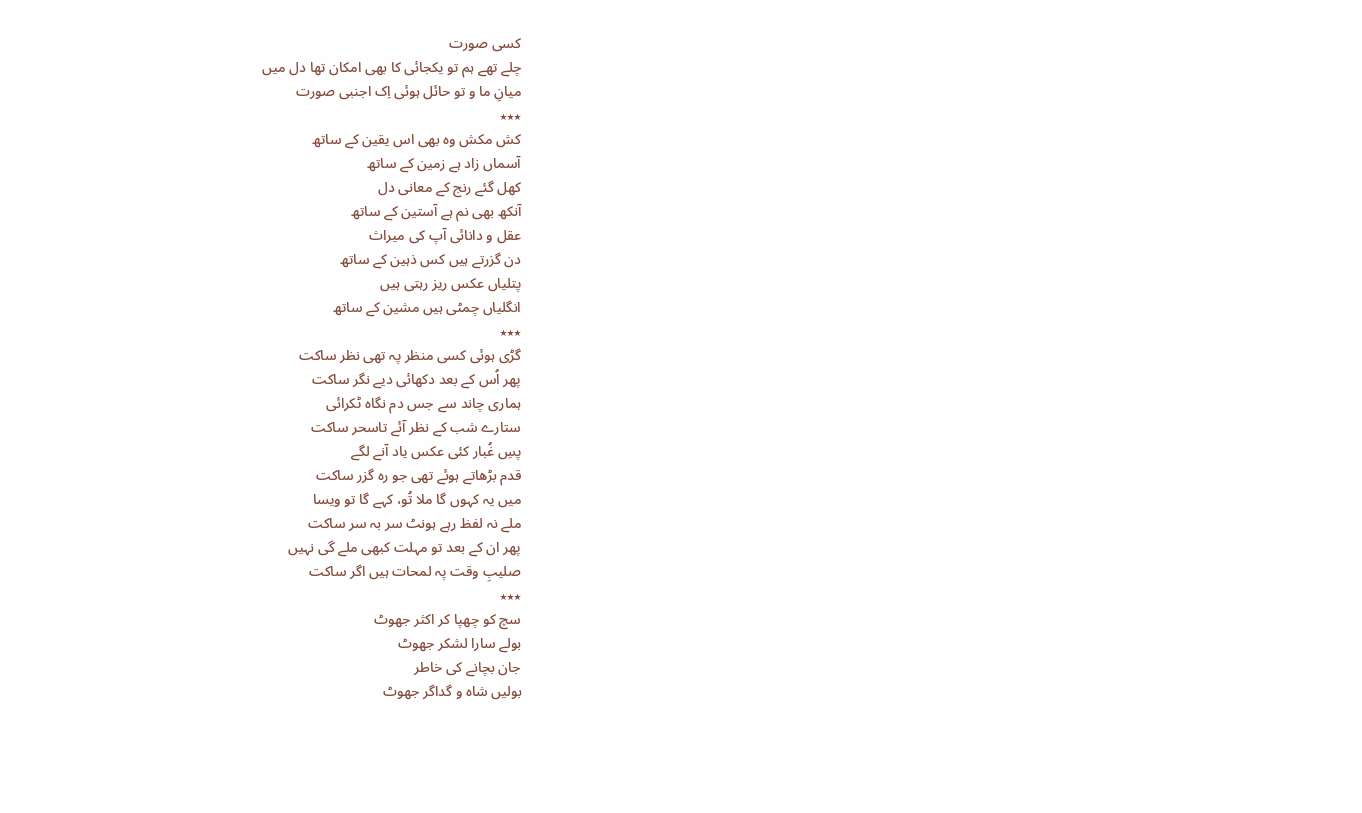کسی صورت
چلے تھے ہم تو یکجائی کا بھی امکان تھا دل میں
میانِ ما و تو حائل ہوئی اِک اجنبی صورت
٭٭٭
کش مکش وہ بھی اس یقین کے ساتھ
آسماں زاد ہے زمین کے ساتھ
کھل گئے رنج کے معانی دل
آنکھ بھی نم ہے آستین کے ساتھ
عقل و دانائی آپ کی میراث
دن گزرتے ہیں کس ذہین کے ساتھ
پتلیاں عکس ریز رہتی ہیں
انگلیاں چمٹی ہیں مشین کے ساتھ
٭٭٭
گڑی ہوئی کسی منظر پہ تھی نظر ساکت
پھر اُس کے بعد دکھائی دیے نگر ساکت
ہماری چاند سے جس دم نگاہ ٹکرائی
ستارے شب کے نظر آئے تاسحر ساکت
پسِ غُبار کئی عکس یاد آنے لگے
قدم بڑھاتے ہوئے تھی جو رہ گزر ساکت
میں یہ کہوں گا ملا تُو، کہے گا تو ویسا
ملے نہ لفظ رہے ہونٹ سر بہ سر ساکت
پھر ان کے بعد تو مہلت کبھی ملے گی نہیں
صلیبِ وقت پہ لمحات ہیں اگر ساکت
٭٭٭
سچ کو چھپا کر اکثر جھوٹ
بولے سارا لشکر جھوٹ
جان بچانے کی خاطر
بولیں شاہ و گداگر جھوٹ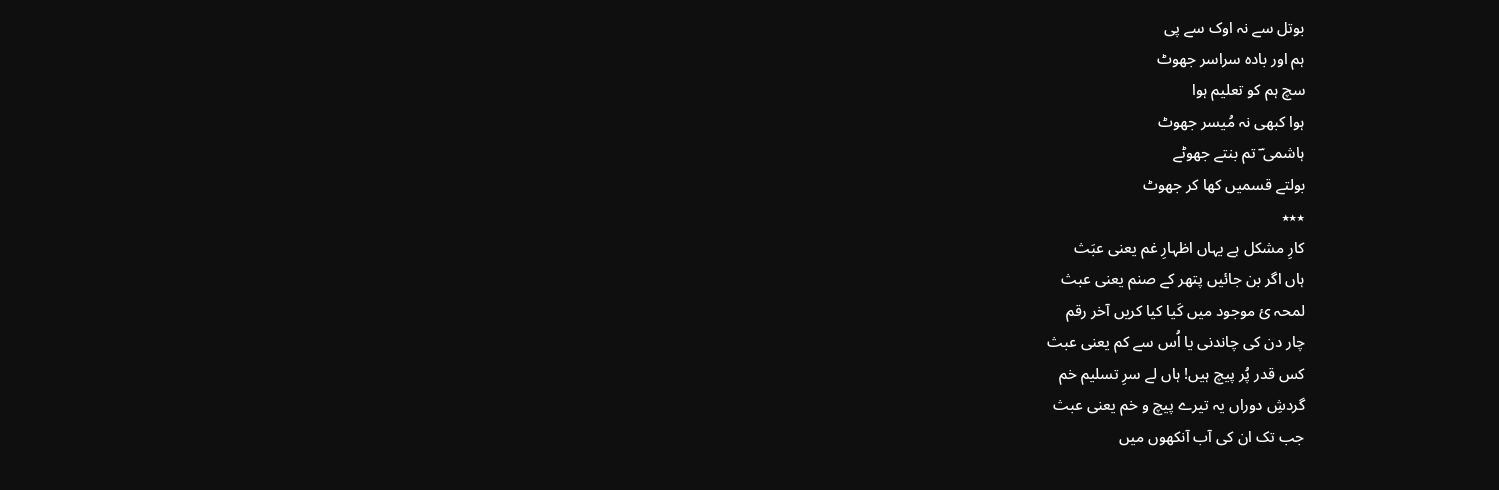بوتل سے نہ اوک سے پی
ہم اور بادہ سراسر جھوٹ
سچ ہم کو تعلیم ہوا
ہوا کبھی نہ مُیسر جھوٹ
ہاشمی ؔ تم بنتے جھوٹے
بولتے قسمیں کھا کر جھوٹ
٭٭٭
کارِ مشکل ہے یہاں اظہارِ غم یعنی عبَث
ہاں اگر بن جائیں پتھر کے صنم یعنی عبث
لمحہ ئ موجود میں کَیا کیا کریں آخر رقم
چار دن کی چاندنی یا اُس سے کم یعنی عبث
کس قدر پُر پیچ ہیں! ہاں لے سرِ تسلیم خم
گردشِ دوراں یہ تیرے پیچ و خم یعنی عبث
جب تک ان کی آب آنکھوں میں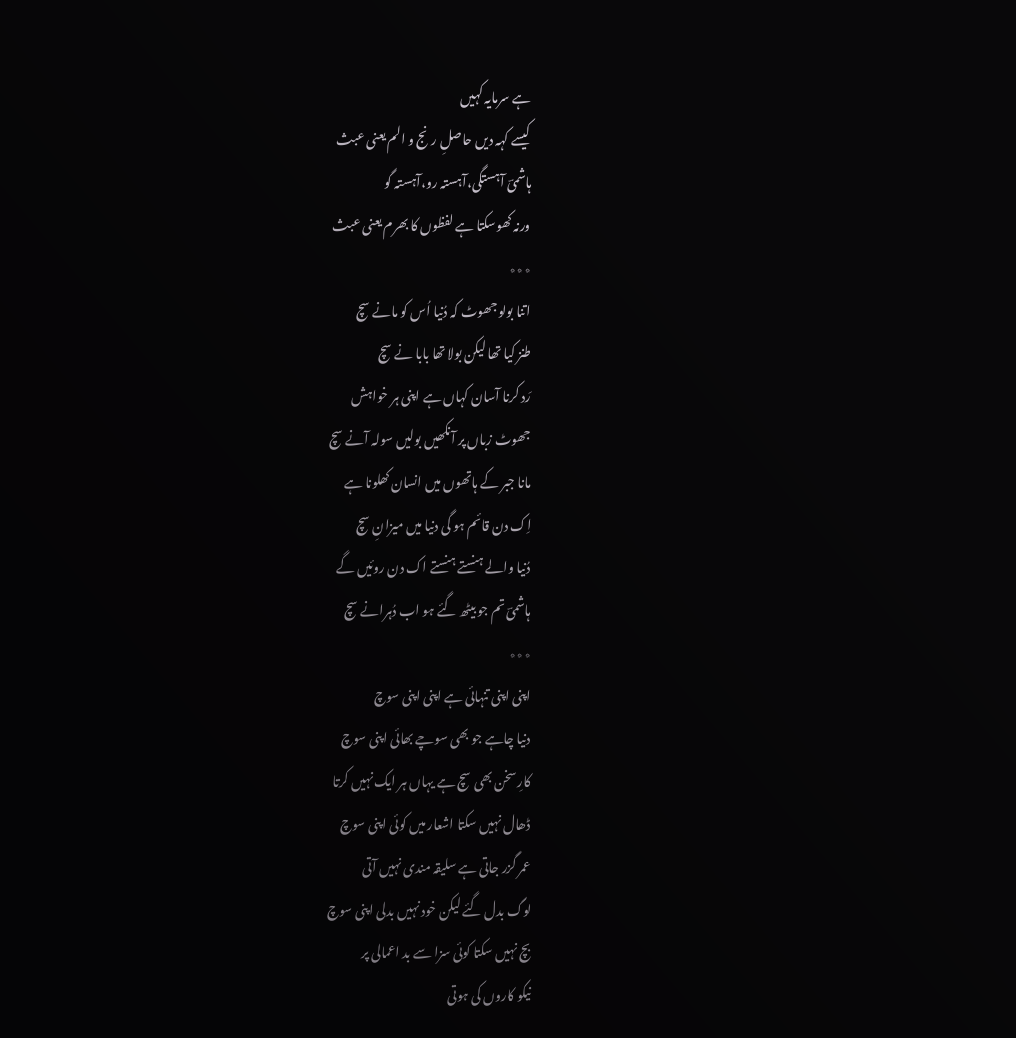ہے سرمایہ کہیں
کیسے کہہ دیں حاصلِ رنج و الم یعنی عبث
ہاشمیؔ آہستگی،آہستہ رو،آہستہ گو
ورنہ کھوسکتا ہے لفظوں کا بھرم یعنی عبث
٭٭٭
اتنا بولو جھوٹ کہ دُنیا اُس کو مانے سچ
طنز کیا تھا لیکن بولا تھا بابا نے سچ
رَد کرنا آسان کہاں ہے اپنی ہر خواہش
جھوٹ زباں پر آنکھیں بولیں سولہ آنے سچ
مانا جبر کے ہاتھوں میں انسان کھلونا ہے
اِک دن قائم ہو گی دنیا میں میزانِ سچ
دُنیا والے ہنستے ہنستے اک دن روئیں گے
ہاشمیؔ تم جو بیٹھ گئے ہو اب دُہرانے سچ
٭٭٭
اپنی اپنی تنہائی ہے اپنی اپنی سوچ
دنیا چاہے جو بھی سوچے بھائی اپنی سوچ
کارِ سخن بھی سچ ہے یہاں ہر ایک نہیں کرتا
ڈھال نہیں سکتا اشعار میں کوئی اپنی سوچ
عمر گزر جاتی ہے سلیقہ مندی نہیں آتی
لوگ بدل گئے لیکن خود نہیں بدلی اپنی سوچ
بچ نہیں سکتا کوئی سزا سے بد اعمالی پر
نیکو کاروں کی ہوتی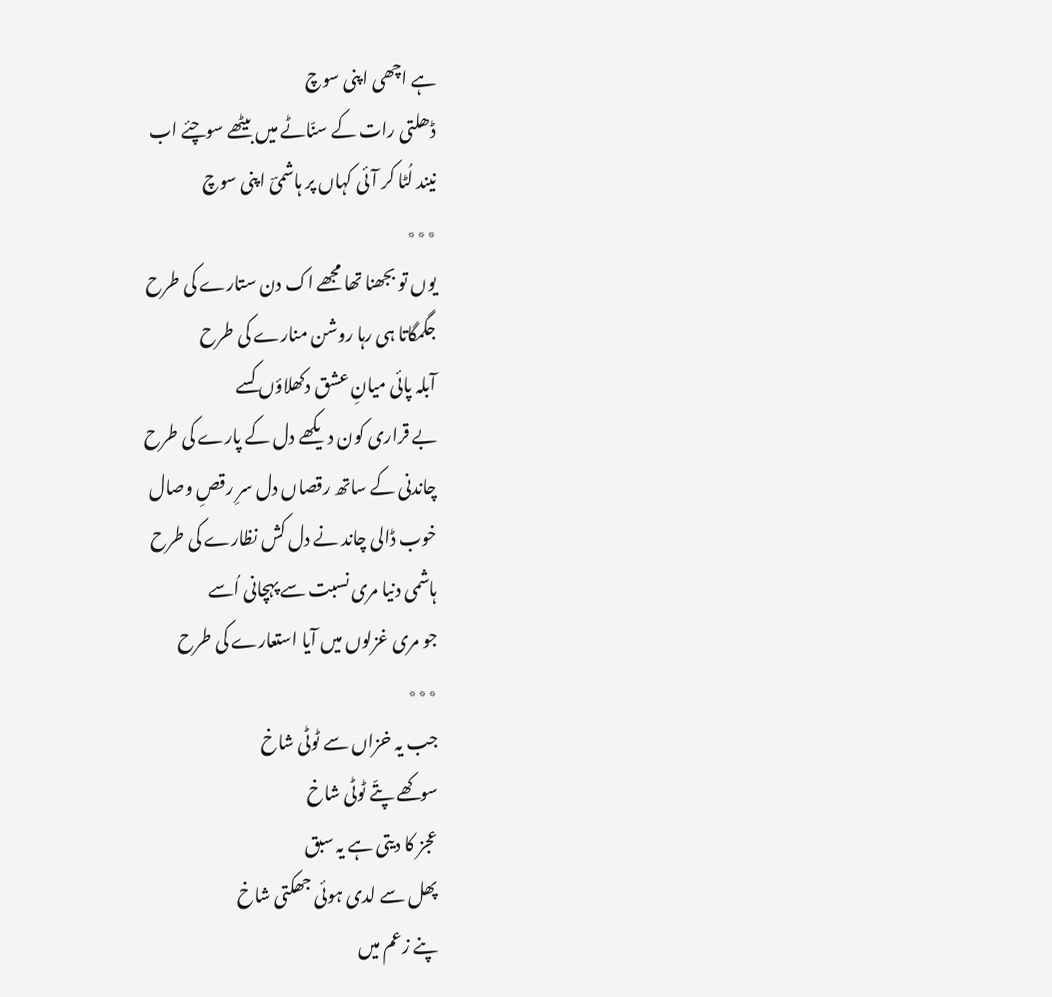ہے اچھی اپنی سوچ
ڈھلتی رات کے سنّاٹے میں بیٹھے سوچئے اب
نیند لُٹا کر آئی کہاں پر ہاشمیؔ اپنی سوچ
٭٭٭
یوں تو بجھنا تھا مجھے اک دن ستارے کی طرح
جگمگاتا ہی رہا روشن منارے کی طرح
آبلہ پائی میانِ عشق دکھلاؤں کسے
بے قراری کون دیکھے دل کے پارے کی طرح
چاندنی کے ساتھ رقصاں دل سرِ رقصِ وصال
خوب ڈالی چاند نے دل کش نظارے کی طرح
ہاشمی دنیا مری نسبت سے پہچانی اُسے
جو مری غزلوں میں آیا استعارے کی طرح
٭٭٭
جب یہ خزاں سے ٹوٹی شاخ
سوکھے پتّے ٹوٹی شاخ
عجز کا دیتی ہے یہ سبق
پھل سے لدی ہوئی جھکتی شاخ
پنے زعم میں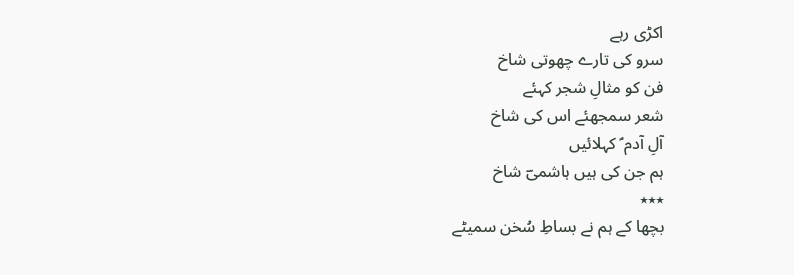اکڑی رہے
سرو کی تارے چھوتی شاخ
فن کو مثالِ شجر کہئے
شعر سمجھئے اس کی شاخ
آلِ آدم ؑ کہلائیں
ہم جن کی ہیں ہاشمیؔ شاخ
٭٭٭
بچھا کے ہم نے بساطِ سُخن سمیٹے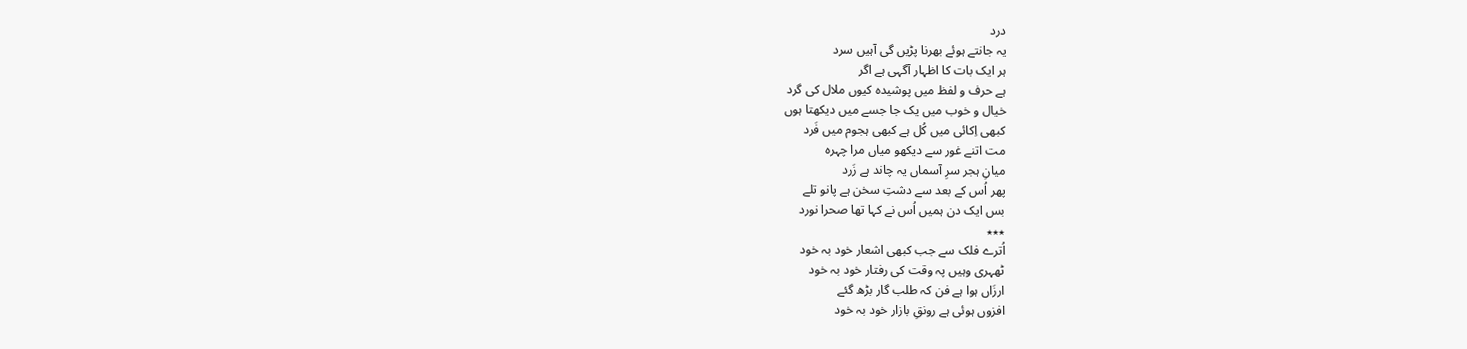درد
یہ جانتے ہوئے بھرنا پڑیں گی آہیں سرد
ہر ایک بات کا اظہار آگہی ہے اگر
ہے حرف و لفظ میں پوشیدہ کیوں ملال کی گرد
خیال و خوب میں یک جا جسے میں دیکھتا ہوں
کبھی اِکائی میں کُل ہے کبھی ہجوم میں فَرد
مت اتنے غور سے دیکھو میاں مرا چہرہ
میانِ ہجر سرِ آسماں یہ چاند ہے زَرد
پھر اُس کے بعد سے دشتِ سخن ہے پانو تلے
بس ایک دن ہمیں اُس نے کہا تھا صحرا نورد
٭٭٭
اُترے فلک سے جب کبھی اشعار خود بہ خود
ٹھہری وہیں پہ وقت کی رفتار خود بہ خود
ارزَاں ہوا ہے فن کہ طلب گار بڑھ گئے
افزوں ہوئی ہے رونقِ بازار خود بہ خود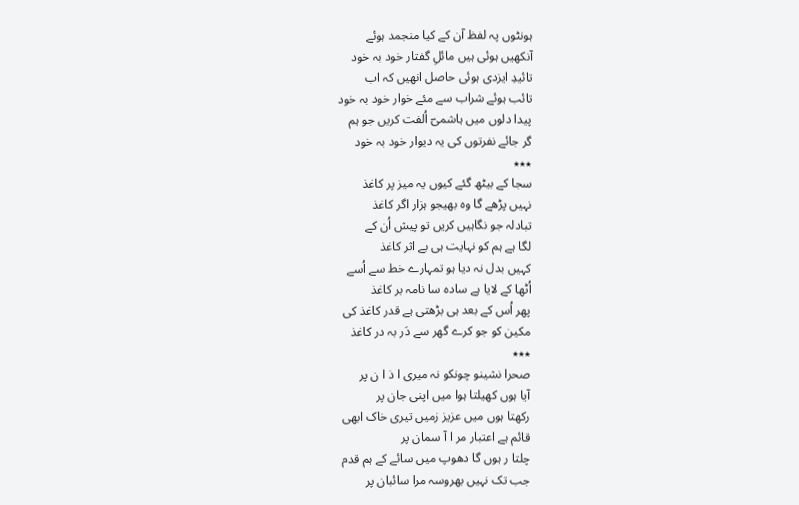ہونٹوں پہ لفظ آن کے کیا منجمد ہوئے
آنکھیں ہوئی ہیں مائلِ گفتار خود بہ خود
تائیدِ ایزدی ہوئی حاصل انھیں کہ اب
تائب ہوئے شراب سے مئے خوار خود بہ خود
پیدا دلوں میں ہاشمیؔ اُلفت کریں جو ہم
گر جائے نفرتوں کی یہ دیوار خود بہ خود
٭٭٭
سجا کے بیٹھ گئے کیوں یہ میز پر کاغذ
نہیں پڑھے گا وہ بھیجو ہزار اگر کاغذ
تبادلہ جو نگاہیں کریں تو پیش اُن کے
لگا ہے ہم کو نہایت ہی بے اثر کاغذ
کہیں بدل نہ دیا ہو تمہارے خط سے اُسے
اُٹھا کے لایا ہے سادہ سا نامہ بر کاغذ
پھر اُس کے بعد ہی بڑھتی ہے قدر کاغذ کی
مکین کو جو کرے گھر سے دَر بہ در کاغذ
٭٭٭
صحرا نشینو چونکو نہ میری ا ذ ا ن پر
آیا ہوں کھیلتا ہوا میں اپنی جان پر
رکھتا ہوں میں عزیز زمیں تیری خاک ابھی
قائم ہے اعتبار مر ا آ سمان پر
چلتا ر ہوں گا دھوپ میں سائے کے ہم قدم
جب تک نہیں بھروسہ مرا سائبان پر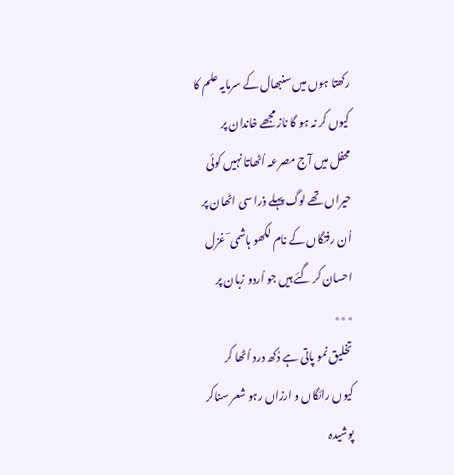رکھتا ہوں میں سنبھال کے سرمایہ علم کا
کیوں کر نہ ہو گا ناز مجھے خاندان پر
محفل میں آج مصرعہ اُٹھاتا نہیں کوئی
حیراں تھے لوگ پہلے ذرا سی اٹھان پر
اُن رفتگاں کے نام لکھو ہاشمی ؔ غزل
احسان کر گئے ہیں جو اُردو زبان پر
٭٭٭
تخلیق نمو پاتی ہے دُکھ درد اُٹھا کر
کیوں رائگاں و ارزاں رہو شعر سناکر
پوشیدہ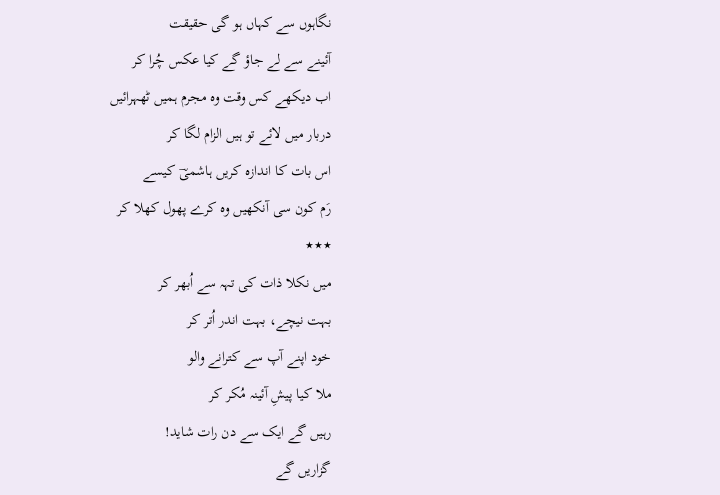نگاہوں سے کہاں ہو گی حقیقت
آئینے سے لے جاؤ گے کیا عکس چُرا کر
اب دیکھے کس وقت وہ مجرم ہمیں ٹھہرائیں
دربار میں لائے تو ہیں الزام لگا کر
اس بات کا اندازہ کریں ہاشمیؔ کیسے
رَم کون سی آنکھیں وہ کرے پھول کھلا کر
٭٭٭
میں نکلا ذات کی تہہ سے اُبھر کر
بہت نیچے، بہت اندر اُتر کر
خود اپنے آپ سے کترانے والو
ملا کیا پیشِ آئینہ مُکر کر
رہیں گے ایک سے دن رات شاید!
گزاریں گے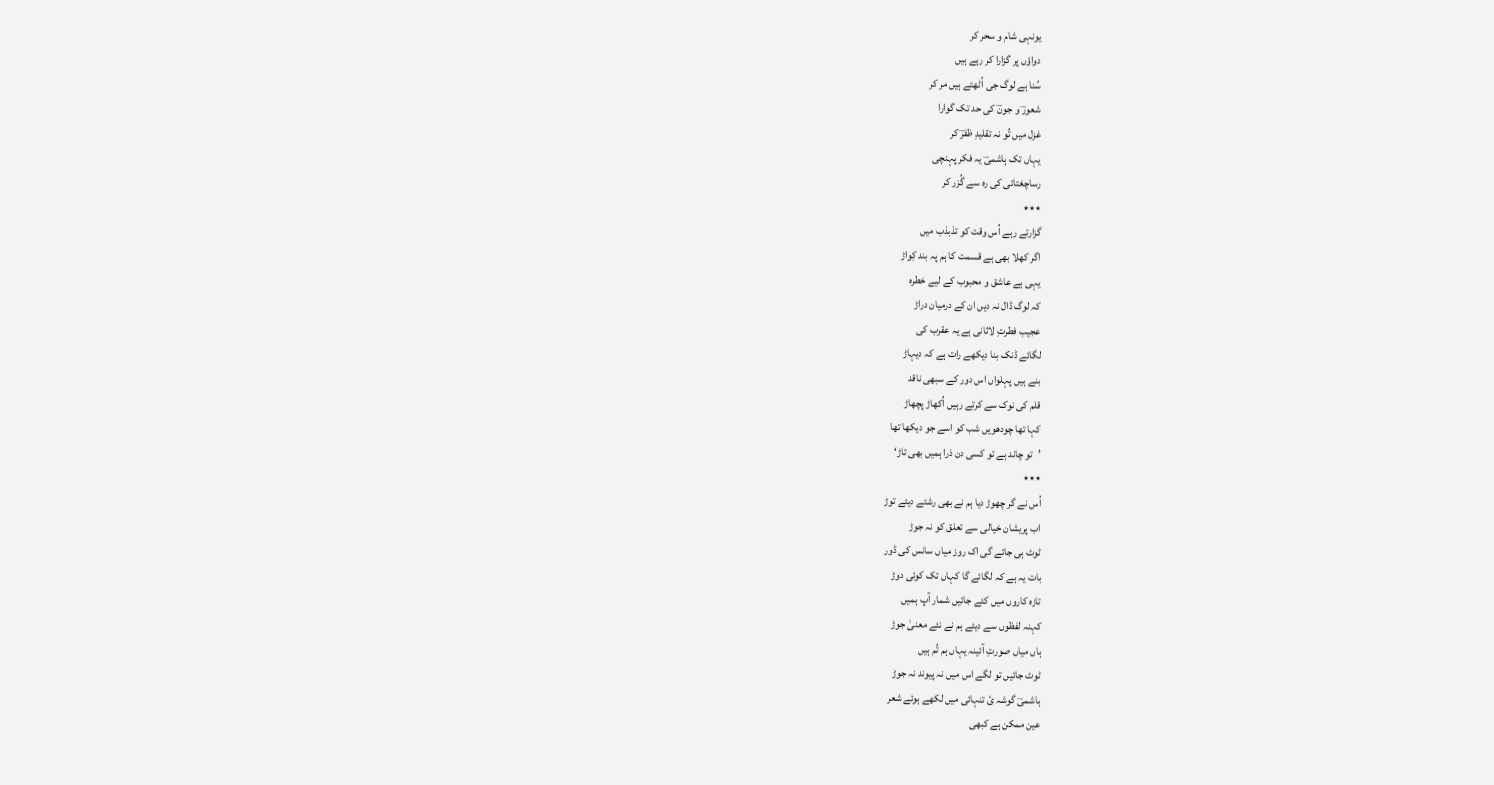یونہی شام و سحر کر
دواؤں پر گزارا کر رہے ہیں
سُنا ہے لوگ جی اُٹھتے ہیں مر کر
شعورؔ و جونؔ کی حد تک گوارا
غزل میں تُو نہ تقلیدِ ظفرؔ کر
یہاں تک ہاشمیؔ یہ فکر پہنچی
رساچغتائی کی رہ سے گُزر کر
٭٭٭
گزارتے رہے اُس وقت کو تذبذب میں
اگر کھلا بھی ہے قسمت کا ہم پہ بند کِواڑ
یہی ہے عاشق و محبوب کے لیے خطرہ
کہ لوگ ڈال نہ دیں ان کے درمیان دراڑ
عجیب فطرتِ لاثانی ہے یہ عقرب کی
لگائے ڈنک بنا دیکھے رات ہے کہ دیہاڑ
بنے ہیں پہلواں اس دور کے سبھی ناقد
قلم کی نوک سے کرتے رہیں اُکھاڑ پچھاڑ
کہا تھا چودھویں شب کو اسے جو دیکھا تھا
’تو چاند ہے تو کسی دن ذرا ہمیں بھی تاڑ‘
٭٭٭
اُس نے گر چھوڑ دیا ہم نے بھی رشتے دیئے توڑ
اب پریشان خیالی سے تعلق کو نہ جوڑ
ٹوٹ ہی جائے گی اک روز میاں سانس کی ڈور
بات یہ ہے کہ لگائے گا کہاں تک کوئی دوڑ
تازہ کاروں میں کئے جائیں شمار آپ ہمیں
کہنہ لفظوں سے دیئے ہم نے نئے معنیٰ جوڑ
ہاں میاں صورتِ آئینہ یہاں ہم تُم ہیں
ٹوٹ جائیں تو لگے اس میں نہ پیوند نہ جوڑ
ہاشمیؔ گوشہ ئ تنہائی میں لکھے ہوئے شعر
عین ممکن ہے کبھی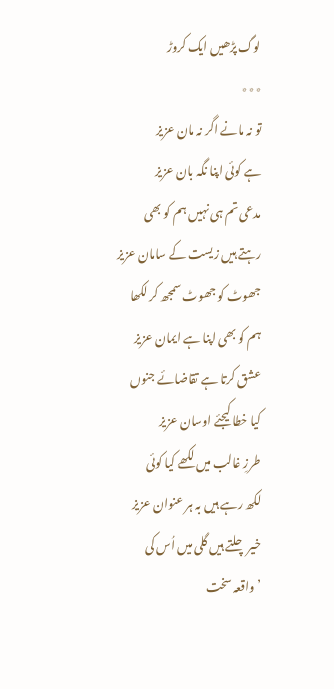لوگ پڑھیں ایک کروڑ
٭٭٭
تو نہ مانے اگر نہ مان عزیز
ہے کوئی اپنا نگہ بان عزیز
مدعی تم ہی نہیں ہم کو بھی
رہتے ہیں زیست کے سامان عزیز
جھوٹ کو جھوٹ سمجھ کر لکھا
ہم کو بھی اپنا ہے ایمان عزیز
عشق کرتا ہے تقاضائے جنوں
کیا خطا کیجئے اوسان عزیز
طرزِ غالب میں لکھے کیا کوئی
لکھ رہے ہیں بہ ہر عنوان عزیز
خیر چلتے ہیں گلی میں اُس کی
’واقعہ سخت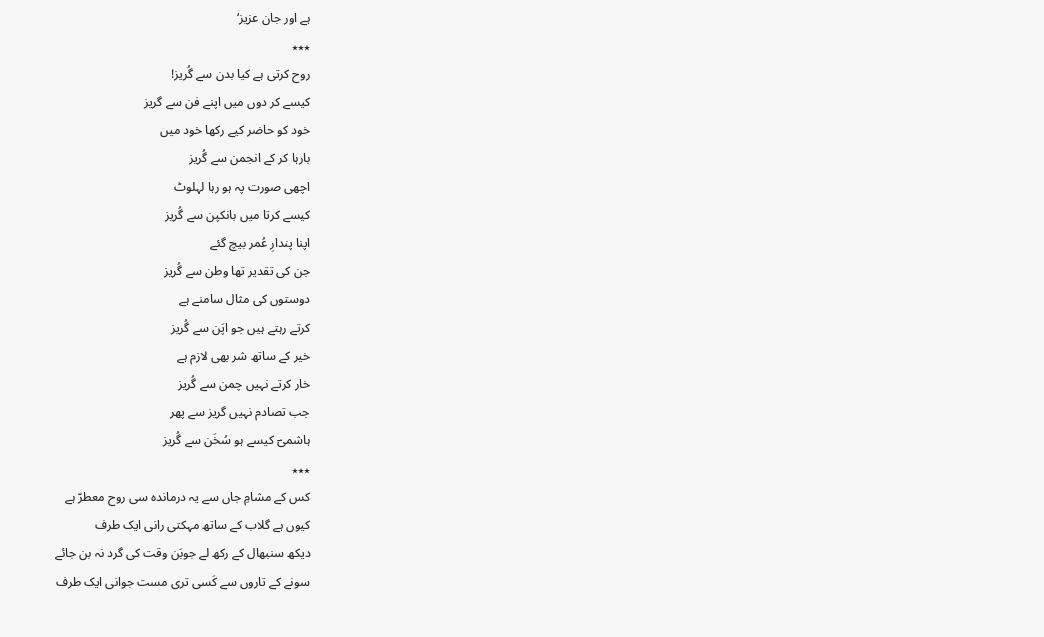ہے اور جان عزیز‘
٭٭٭
روح کرتی ہے کیا بدن سے گُریز!
کیسے کر دوں میں اپنے فن سے گریز
خود کو حاضر کیے رکھا خود میں
بارہا کر کے انجمن سے گُریز
اچھی صورت پہ ہو رہا لہلوٹ
کیسے کرتا میں بانکپن سے گُریز
اپنا پندارِ عُمر بیچ گئے
جن کی تقدیر تھا وطن سے گُریز
دوستوں کی مثال سامنے ہے
کرتے رہتے ہیں جو اپَن سے گُریز
خیر کے ساتھ شر بھی لازم ہے
خار کرتے نہیں چمن سے گُریز
جب تصادم نہیں گریز سے پھر
ہاشمیؔ کیسے ہو سُخَن سے گُریز
٭٭٭
کس کے مشامِ جاں سے یہ درماندہ سی روح معطرّ ہے
کیوں ہے گلاب کے ساتھ مہکتی رانی ایک طرف
دیکھ سنبھال کے رکھ لے جوبَن وقت کی گرد نہ بن جائے
سونے کے تاروں سے کَسی تری مست جوانی ایک طرف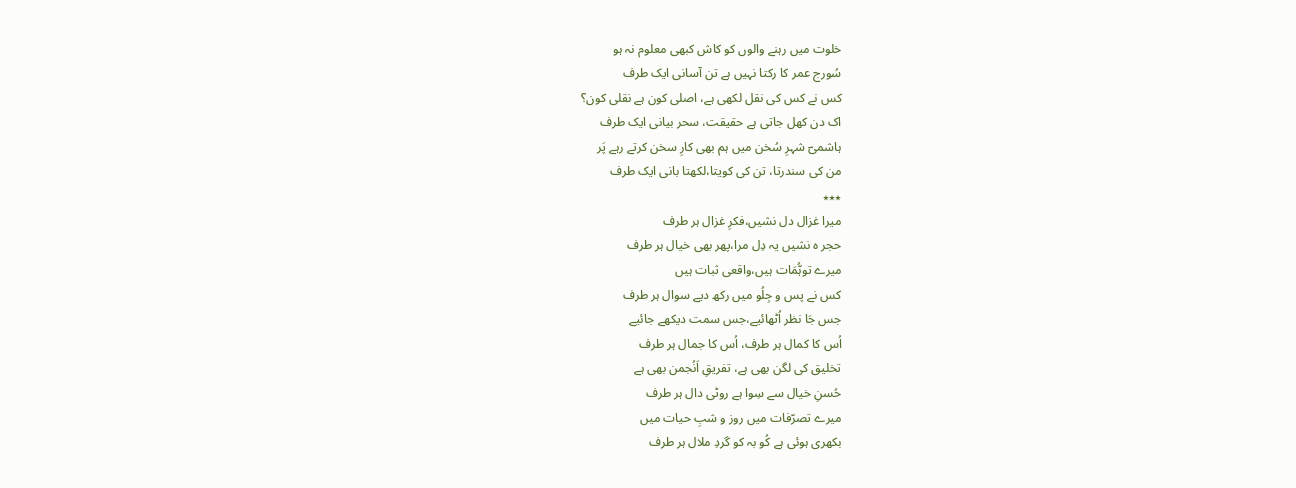خلوت میں رہنے والوں کو کاش کبھی معلوم نہ ہو
سُورج عمر کا رکتا نہیں ہے تن آسانی ایک طرف
کس نے کس کی نقل لکھی ہے، اصلی کون ہے نقلی کون؟
اک دن کھل جاتی ہے حقیقت، سحر بیانی ایک طرف
ہاشمیؔ شہرِ سُخن میں ہم بھی کارِ سخن کرتے رہے پَر
من کی سندرتا، تن کی کویتا،لکھتا بانی ایک طرف
٭٭٭
میرا غزال دل نشیں،فکرِ غزال ہر طرف
حجر ہ نشیں یہ دِل مرا،پھر بھی خیال ہر طرف
میرے توہُّمَات ہیں،واقعی ثبات ہیں
کس نے پس و جِلُو میں رکھ دیے سوال ہر طرف
جس جَا نظر اُٹھائیے،جس سمت دیکھے جائیے
اُس کا کمال ہر طرف، اُس کا جمال ہر طرف
تخلیق کی لگن بھی ہے، تفریقِ اَنُجمن بھی ہے
حُسنِ خیال سے سِوا ہے روٹی دال ہر طرف
میرے تصرّفات میں روز و شبِ حیات میں
بکھری ہوئی ہے کُو بہ کو گردِ ملال ہر طرف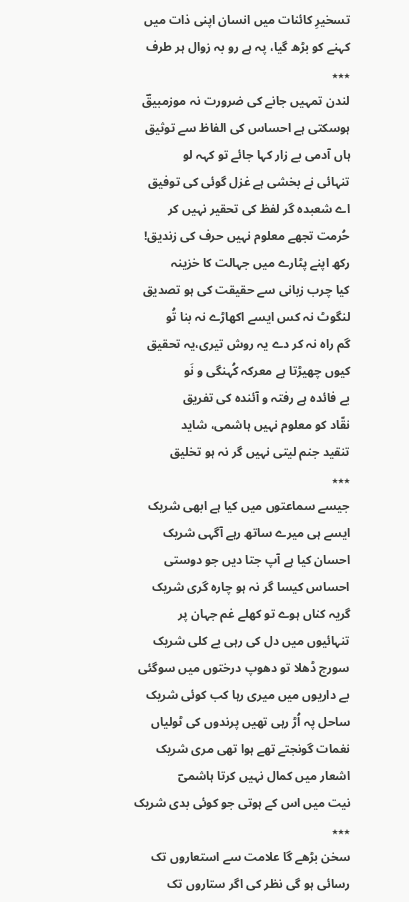تسخیرِ کائنات میں انسان اپنی ذات میں
کہنے کو بڑھ گیا، پہ ہے رو بہ زوال ہر طرف
٭٭٭
لندن تمہیں جانے کی ضرورت نہ موزمبیقؔ
ہوسکتی ہے احساس کی الفاظ سے توثیق
ہاں آدمی بے زار کہا جائے تو کہہ لو
تنہائی نے بخشی ہے غزل گوئی کی توفیق
اے شعبدہ گر لفظ کی تحقیر نہیں کر
حُرمت تجھے معلوم نہیں حرف کی زندیق!
رکھ اپنے پٹارے میں جہالت کا خزینہ
کیا چرب زبانی سے حقیقت کی ہو تصدیق
لنگوٹ نہ کس ایسے اکھاڑے نہ بنا تُو
گم راہ نہ کر دے یہ روش تیری،یہ تحقیق
کیوں چھیڑتا ہے معرکہ کُہنگی و نَو
بے فائدہ ہے رفتہ و آئندہ کی تفریق
نقّاد کو معلوم نہیں ہاشمی، شاید
تنقید جنم لیتی نہیں گر نہ ہو تخلیق
٭٭٭
جیسے سماعتوں میں کیا ہے ابھی شریک
ایسے ہی میرے ساتھ رہے آگہی شریک
احسان کیا ہے آپ جتا دیں جو دوستی
احساس کیسا گر نہ ہو چارہ گری شریک
گریہ کناں ہوے تو کھلے غم جہان پر
تنہائیوں میں دل کی رہی بے کلی شریک
سورج ڈھلا تو دھوپ درختوں میں سوگئی
بے داریوں میں میری رہا کب کوئی شریک
ساحل پہ اُڑ رہی تھیں پرندوں کی ٹولیاں
نغمات گونجتے تھے ہوا تھی مری شریک
اشعار میں کمال نہیں کرتا ہاشمیؔ
نیت میں اس کے ہوتی جو کوئی بدی شریک
٭٭٭
سخن بڑھے گا علامت سے استعاروں تک
رسائی ہو گی نظر کی اگر ستاروں تک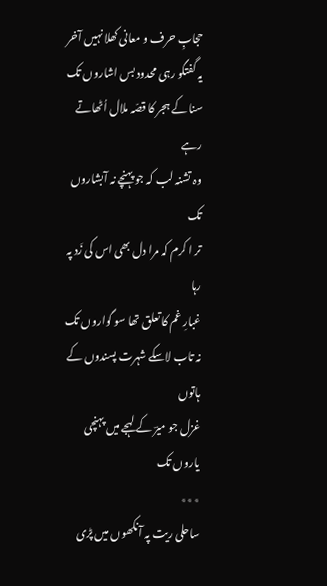حجابِ حرف و معانی کھلا نہیں آخر
یہ گفتگو رہی محدود بس اشاروں تک
سنا کے ہجر کا قصّہ ملال اُٹھاتے رہے
وہ تشنہ لب کہ جو پہنچے نہ آبشاروں تک
تر ا کرم کہ مرا دل بھی اس کی زَد پہ رہا
غبارِ غم کا تعلق تھا سو گواروں تک
نہ تاب لاسکے شہرت پسندوں کے ہاتوں
غزل جو میرؔ کے لہجے میں پہنچی یاروں تک
٭٭٭
ساحلی ریت پہ آنکھوں میں پڑی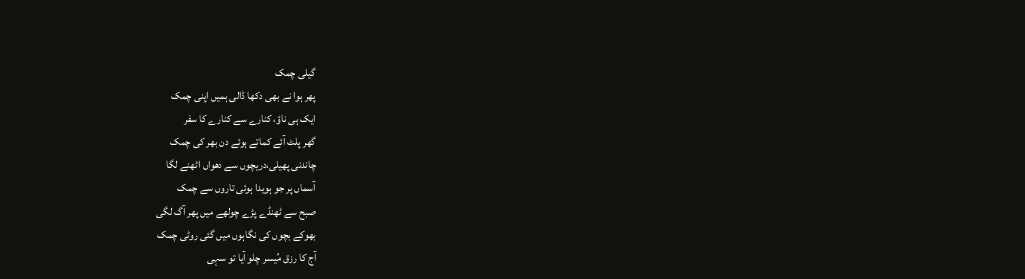گیلی چمک
پھر ہوا نے بھی دکھا ڈالی ہمیں اپنی چمک
ایک ہی ناؤ، کنارے سے کنارے کا سفر
گھر پلٹ آئے کماتے ہوئے دن بھر کی چمک
چاندنی پھیلی،دریچوں سے دھواں اٹھنے لگا
آسماں پر جو ہویدا ہوئی تاروں سے چمک
صبح سے ٹھنڈے پڑے چولھے میں پھر آگ لگی
بھوکے بچوں کی نگاہوں میں گئی روٹی چمک
آج کا رزق مُیسر چلو آیا تو سہی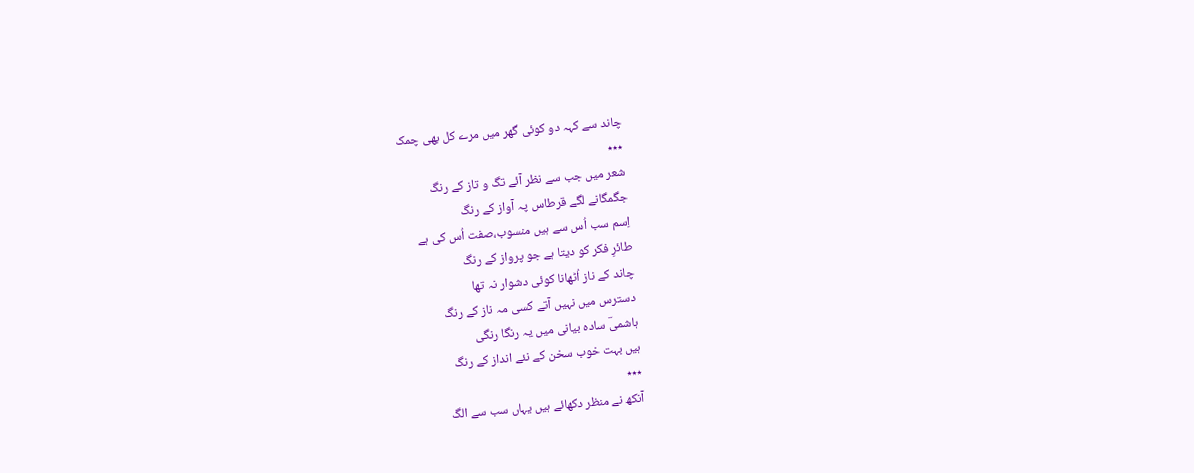چاند سے کہہ دو کوئی گھر میں مرے کل بھی چمک
٭٭٭
شعر میں جب سے نظر آئے تگ و تاز کے رنگ
جگمگانے لگے قرطاس پہ آواز کے رنگ
اِسم سب اُس سے ہیں منسوب،صفت اُس کی ہے
طائرِ فکر کو دیتا ہے جو پرواز کے رنگ
چاند کے ناز اُٹھانا کوئی دشوار نہ تھا
دسترس میں نہیں آتے کسی مہ ناز کے رنگ
ہاشمیؔ سادہ بیانی میں یہ رنگا رنگی
ہیں بہت خوب سخن کے نئے انداز کے رنگ
٭٭٭
آنکھ نے منظر دکھائے ہیں یہاں سب سے الگ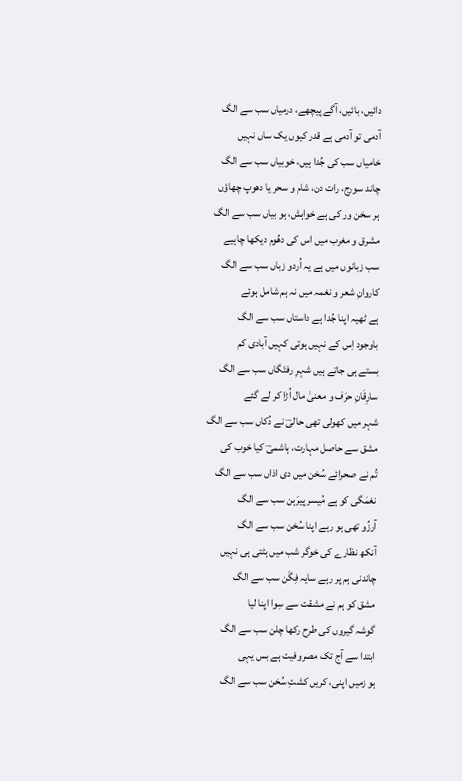دائیں، بائیں، آگے پیچھے، درمیاں سب سے الگ
آدمی تو آدمی ہے قدر کیوں یک ساں نہیں
خامیاں سب کی جُدا ہیں، خوبیاں سب سے الگ
چاند سورج، رات دن، شام و سحر یا دھوپ چھاؤں
ہر سخن ور کی ہے خواہش، ہو بیاں سب سے الگ
مشرق و مغرب میں اس کی دھُوم دیکھا چاہیے
سب زبانوں میں ہے یہ اُردو زباں سب سے الگ
کاروانِ شعر و نغمہ میں نہ ہم شامل ہوئے
ہے ٹھیہ اپنا جُدا ہے داستاں سب سے الگ
باوجود اِس کے نہیں ہوتی کہیں آبادی کم
بستے ہی جاتے ہیں شہرِ رفتَگاں سب سے الگ
سارِقَانِ حرَف و معنیٰ مال اُڑا کر لے گئے
شہر میں کھولی تھی حالیؔ نے دُکاں سب سے الگ
مشق سے حاصل مہارت، ہاشمیؔ کیا خوب کی
تُم نے صحرائے سُخن میں دی اذاں سب سے الگ
نغمَگی کو ہے مُیسر پیرَہن سب سے الگ
آرزُو تھی ہو رہے اپنا سُخن سب سے الگ
آنکھ نظارے کی خوگر شب میں ہٹتی ہی نہیں
چاندنی ہم پر رہے سایہ فِگَن سب سے الگ
مشق کو ہم نے مشقت سے سِوا اپنا لیا
گوشہ گیروں کی طرح رکھا چلن سب سے الگ
ابتدا سے آج تک مصروفیت ہے بس یہی
ہو زمیں اپنی، کریں کشتِ سُخن سب سے الگ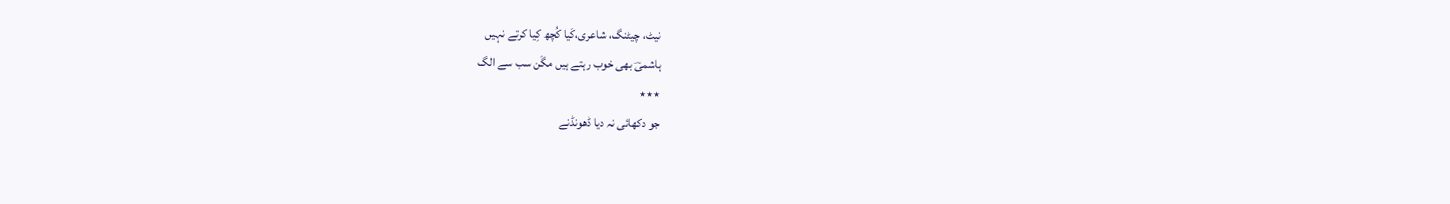نیٹ، چیٹنگ، شاعری،کَیا کُچھ کِیا کرتے نہیں
ہاشمیؔ بھی خوب رہتے ہیں مگَن سب سے الگ
٭٭٭
جو دکھائی نہ دیا ڈھونڈنے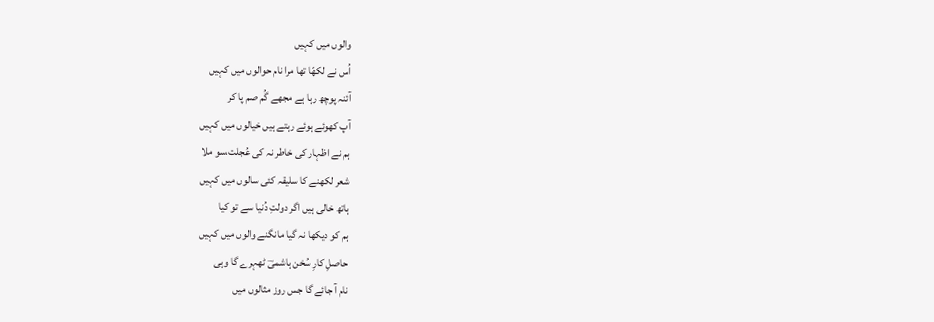والوں میں کہیں
اُس نے لکھّا تھا مرا نام حوالوں میں کہیں
آئنہ پوچھ رہا ہے مجھے گُم صم پا کر
آپ کھوئے ہوئے رہتے ہیں خیالوں میں کہیں
ہم نے اظہار کی خاطر نہ کی عُجلت،سو ملا
شعر لکھنے کا سلیقہ کئی سالوں میں کہیں
ہاتھ خالی ہیں اگر دولتِ دُنیا سے تو کیا
ہم کو دیکھا نہ گیا مانگنے والوں میں کہیں
حاصلِ کارِ سُخن ہاشمیؔ ٹھہرے گا وہی
نام آ جائے گا جس روز مثالوں میں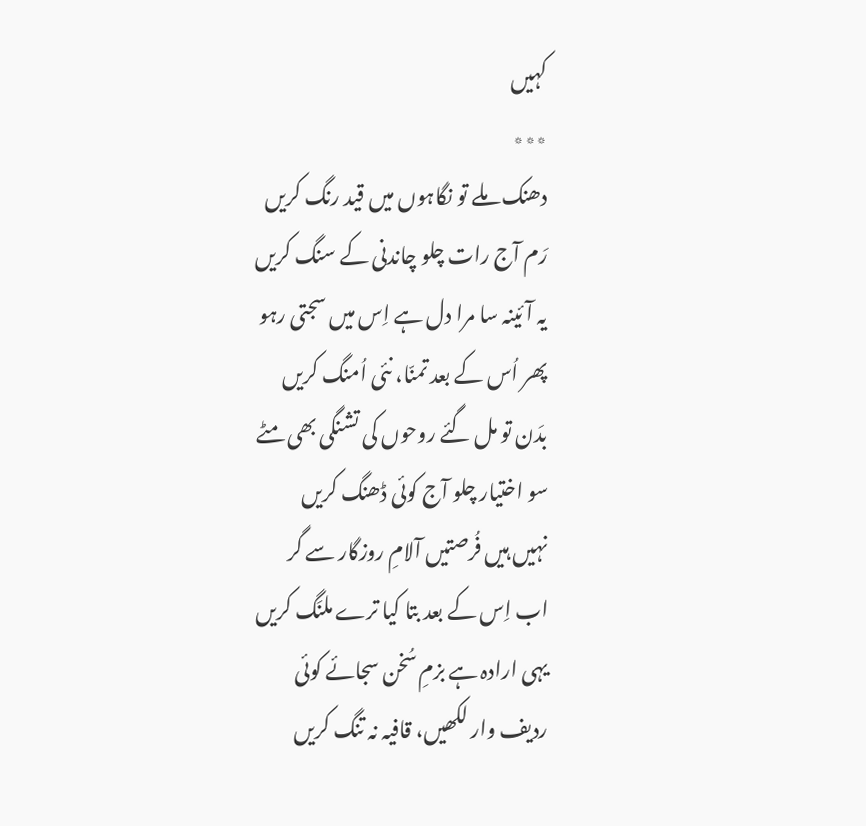کہیں
٭٭٭
دھنک ملے تو نگاہوں میں قید رنگ کریں
رَم آج رات چلو چاندنی کے سنگ کریں
یہ آئینہ سا مرا دل ہے اِس میں سجتی رہو
پھر اُس کے بعد تمنّا، نئی اُمنگ کریں
بدَن تو مل گئے روحوں کی تشنگی بھی مٹے
سو اختیار چلو آج کوئی ڈھنگ کریں
نہیں ہیں فُرصتیں آلامِ روزگار سے گر
اب اِس کے بعد بتا کیا ترے ملنَگ کریں
یہی ارادہ ہے بزمِ سُخن سجائے کوئی
ردیف وار لکھیں، قافیہ نہ تنگ کریں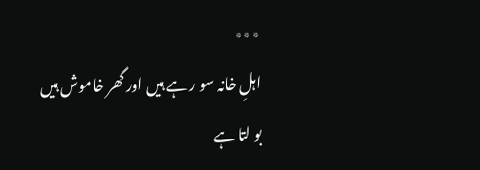٭٭٭
اہلِ خانہ سو ر ہے ہیں اور گھر خاموش ہیں
بو لتا ہے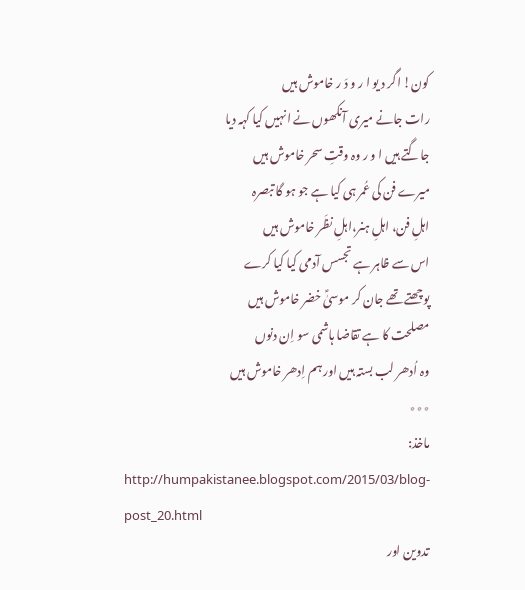کون! اگر د یو ا ر و دَ ر خاموش ہیں
رات جانے میری آنکھوں نے انہیں کیا کہہ دیا
جاگتے ہیں ا و ر وہ وقتِ سحر خاموش ہیں
میرے فن کی عُمر ہی کیا ہے جو ہو گا تبصرہ
اہلِ فن، اہلِ ہنر،اہلِ نظَر خاموش ہیں
اس سے ظاہر ہے تجسس آدمی کیا کیا کرے
پوچھتے تھے جان کر موسیٰؑ خضر خاموش ہیں
مصلحت کا ہے تقاضا ہاشمی سو اِن دنوں
وہ اُدھر لب بستہ ہیں اور ہم اِدھر خاموش ہیں
٭٭٭
ماخذ:
http://humpakistanee.blogspot.com/2015/03/blog-post_20.html
تدوین اور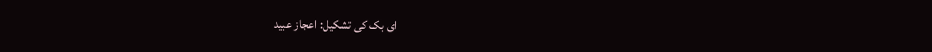ای بک کی تشکیل: اعجاز عبید